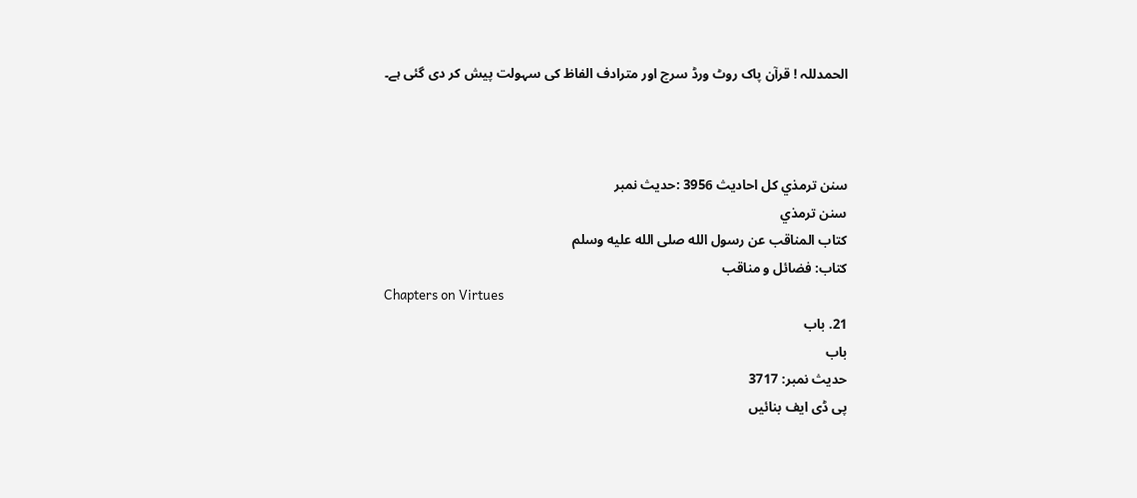الحمدللہ ! قرآن پاک روٹ ورڈ سرچ اور مترادف الفاظ کی سہولت پیش کر دی گئی ہے۔



سنن ترمذي کل احادیث 3956 :حدیث نمبر
سنن ترمذي
كتاب المناقب عن رسول الله صلى الله عليه وسلم
کتاب: فضائل و مناقب
Chapters on Virtues
21. باب
باب
حدیث نمبر: 3717
پی ڈی ایف بنائیں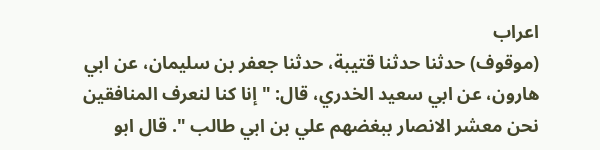اعراب
(موقوف) حدثنا حدثنا قتيبة، حدثنا جعفر بن سليمان، عن ابي هارون، عن ابي سعيد الخدري، قال: " إنا كنا لنعرف المنافقين نحن معشر الانصار ببغضهم علي بن ابي طالب ". قال ابو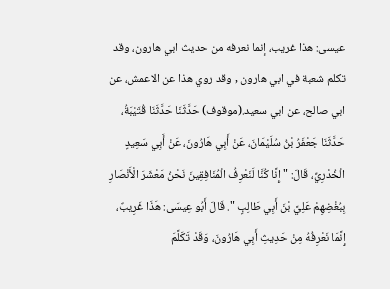عيسى: هذا غريب، إنما نعرفه من حديث ابي هارون، وقد تكلم شعبة في ابي هارون , وقد روي هذا عن الاعمش، عن ابي صالح، عن ابي سعيد.(موقوف) حَدَّثَنَا حَدَّثَنَا قُتَيْبَةُ، حَدَّثَنَا جَعْفَرُ بْنُ سُلَيْمَانَ، عَنْ أَبِي هَارُونَ، عَنْ أَبِي سَعِيدٍ الْخُدْرِيِّ، قَالَ: " إِنَّا كُنَّا لَنَعْرِفُ الْمُنَافِقِينَ نَحْنُ مَعْشَرَ الْأَنْصَارِ بِبُغْضِهِمْ عَلِيَّ بْنَ أَبِي طَالِبٍ ". قَالَ أَبُو عِيسَى: هَذَا غَرِيبٌ، إِنَّمَا نَعْرِفُهُ مِنْ حَدِيثِ أَبِي هَارُونَ، وَقَدْ تَكَلَّمَ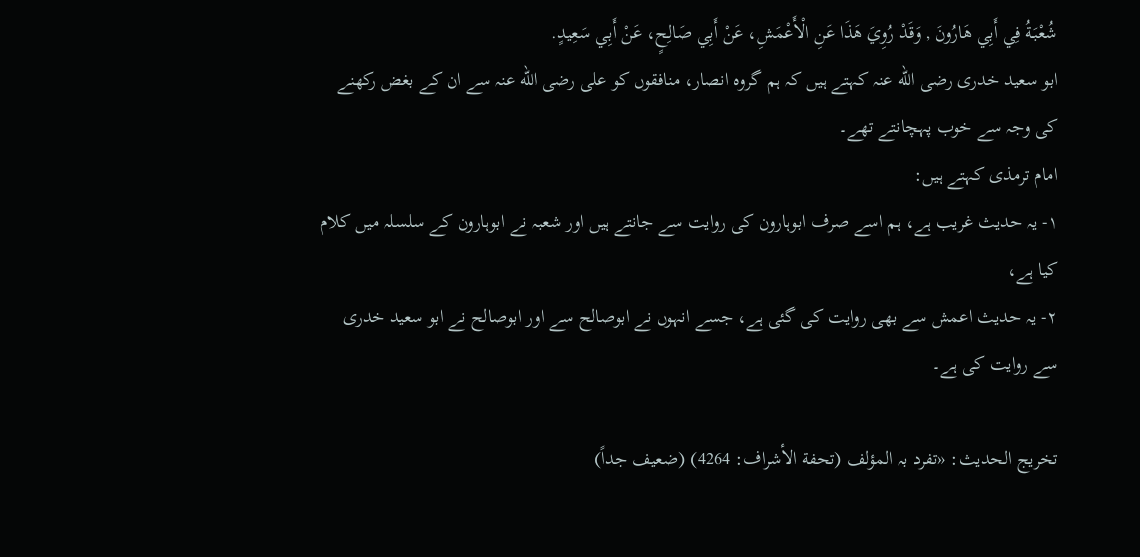شُعْبَةُ فِي أَبِي هَارُونَ , وَقَدْ رُوِيَ هَذَا عَنِ الْأَعْمَشِ، عَنْ أَبِي صَالِحٍ، عَنْ أَبِي سَعِيدٍ.
ابو سعید خدری رضی الله عنہ کہتے ہیں کہ ہم گروہ انصار، منافقوں کو علی رضی الله عنہ سے ان کے بغض رکھنے کی وجہ سے خوب پہچانتے تھے۔
امام ترمذی کہتے ہیں:
۱- یہ حدیث غریب ہے، ہم اسے صرف ابوہارون کی روایت سے جانتے ہیں اور شعبہ نے ابوہارون کے سلسلہ میں کلام کیا ہے،
۲- یہ حدیث اعمش سے بھی روایت کی گئی ہے، جسے انہوں نے ابوصالح سے اور ابوصالح نے ابو سعید خدری سے روایت کی ہے۔

تخریج الحدیث: «تفرد بہ المؤلف (تحفة الأشراف: 4264) (ضعیف جداً)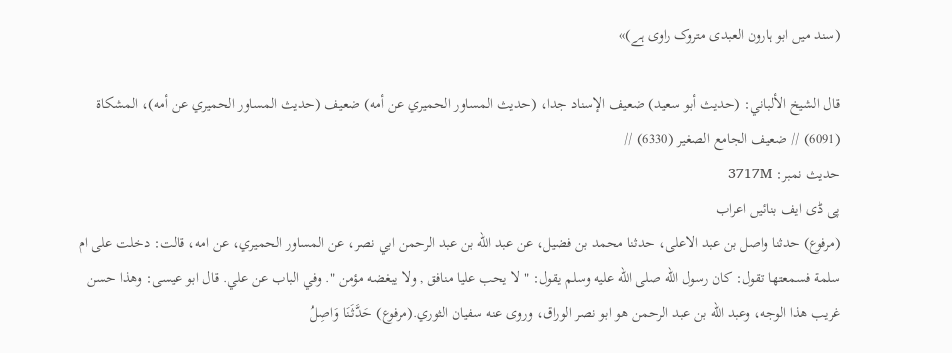(سند میں ابو ہارون العبدی متروک راوی ہے)»

قال الشيخ الألباني: (حديث أبو سعيد) ضعيف الإسناد جدا، (حديث المساور الحميري عن أمه) ضعيف (حديث المساور الحميري عن أمه)، المشكاة (6091) // ضعيف الجامع الصغير (6330) //
حدیث نمبر: 3717M
پی ڈی ایف بنائیں اعراب
(مرفوع) حدثنا واصل بن عبد الاعلى، حدثنا محمد بن فضيل، عن عبد الله بن عبد الرحمن ابي نصر، عن المساور الحميري، عن امه، قالت: دخلت على ام سلمة فسمعتها تقول: كان رسول الله صلى الله عليه وسلم يقول: " لا يحب عليا منافق , ولا يبغضه مؤمن ". وفي الباب عن علي. قال ابو عيسى: وهذا حسن غريب هذا الوجه، وعبد الله بن عبد الرحمن هو ابو نصر الوراق، وروى عنه سفيان الثوري.(مرفوع) حَدَّثَنَا وَاصِلُ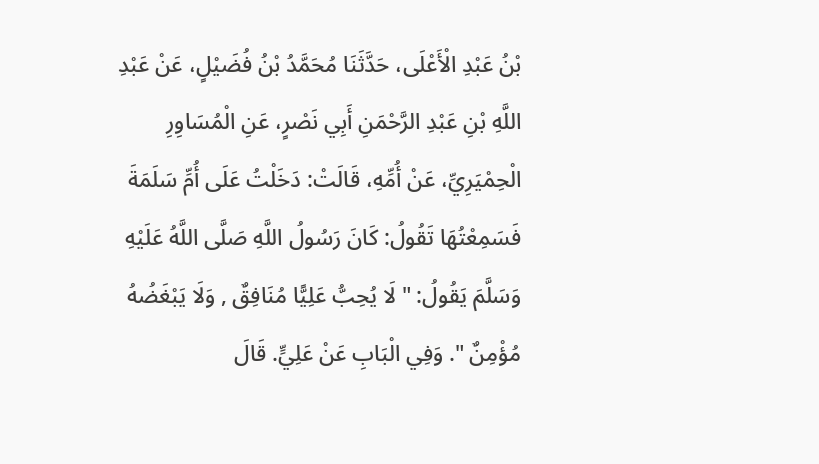بْنُ عَبْدِ الْأَعْلَى، حَدَّثَنَا مُحَمَّدُ بْنُ فُضَيْلٍ، عَنْ عَبْدِ اللَّهِ بْنِ عَبْدِ الرَّحْمَنِ أَبِي نَصْرٍ، عَنِ الْمُسَاوِرِ الْحِمْيَرِيِّ، عَنْ أُمِّهِ، قَالَتْ: دَخَلْتُ عَلَى أُمِّ سَلَمَةَ فَسَمِعْتُهَا تَقُولُ: كَانَ رَسُولُ اللَّهِ صَلَّى اللَّهُ عَلَيْهِ وَسَلَّمَ يَقُولُ: " لَا يُحِبُّ عَلِيًّا مُنَافِقٌ , وَلَا يَبْغَضُهُ مُؤْمِنٌ ". وَفِي الْبَابِ عَنْ عَلِيٍّ. قَالَ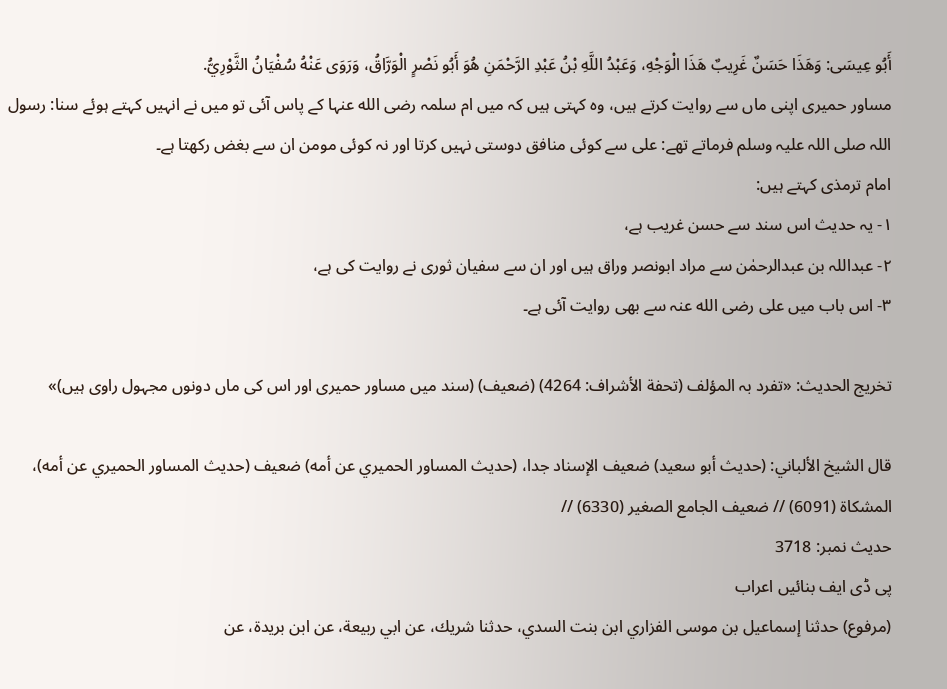أَبُو عِيسَى: وَهَذَا حَسَنٌ غَرِيبٌ هَذَا الْوَجْهِ، وَعَبْدُ اللَّهِ بْنُ عَبْدِ الرَّحْمَنِ هُوَ أَبُو نَصْرٍ الْوَرَّاقُ، وَرَوَى عَنْهُ سُفْيَانُ الثَّوْرِيُّ.
مساور حمیری اپنی ماں سے روایت کرتے ہیں، وہ کہتی ہیں کہ میں ام سلمہ رضی الله عنہا کے پاس آئی تو میں نے انہیں کہتے ہوئے سنا: رسول اللہ صلی اللہ علیہ وسلم فرماتے تھے: علی سے کوئی منافق دوستی نہیں کرتا اور نہ کوئی مومن ان سے بغض رکھتا ہے۔
امام ترمذی کہتے ہیں:
۱- یہ حدیث اس سند سے حسن غریب ہے،
۲- عبداللہ بن عبدالرحمٰن سے مراد ابونصر وراق ہیں اور ان سے سفیان ثوری نے روایت کی ہے،
۳- اس باب میں علی رضی الله عنہ سے بھی روایت آئی ہے۔

تخریج الحدیث: «تفرد بہ المؤلف (تحفة الأشراف: 4264) (ضعیف) (سند میں مساور حمیری اور اس کی ماں دونوں مجہول راوی ہیں)»

قال الشيخ الألباني: (حديث أبو سعيد) ضعيف الإسناد جدا، (حديث المساور الحميري عن أمه) ضعيف (حديث المساور الحميري عن أمه)، المشكاة (6091) // ضعيف الجامع الصغير (6330) //
حدیث نمبر: 3718
پی ڈی ایف بنائیں اعراب
(مرفوع) حدثنا إسماعيل بن موسى الفزاري ابن بنت السدي، حدثنا شريك، عن ابي ربيعة، عن ابن بريدة، عن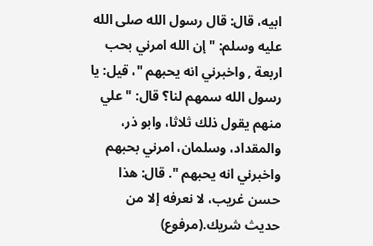ابيه، قال: قال رسول الله صلى الله عليه وسلم: " إن الله امرني بحب اربعة , واخبرني انه يحبهم "، قيل: يا رسول الله سمهم لنا؟ قال: " علي منهم يقول ذلك ثلاثا، وابو ذر، والمقداد، وسلمان، امرني بحبهم واخبرني انه يحبهم ". قال: هذا حسن غريب، لا نعرفه إلا من حديث شريك.(مرفوع)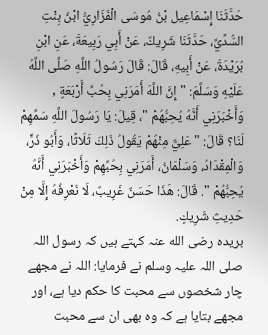حَدَّثَنَا إِسْمَاعِيل بْنُ مُوسَى الْفَزَارِيُّ ابْنُ بِنْتِ السُّدِّيِّ، حَدَّثَنَا شَرِيكٌ، عَنْ أَبِي رَبِيعَةَ، عَنِ ابْنِ بُرَيْدَةَ، عَنْ أَبِيهِ، قَالَ: قَالَ رَسُولُ اللَّهِ صَلَّى اللَّهُ عَلَيْهِ وَسَلَّمَ: " إِنَّ اللَّهَ أَمَرَنِي بِحُبِّ أَرْبَعَةٍ , وَأَخْبَرَنِي أَنَّهُ يُحِبُّهُمْ "، قِيلَ: يَا رَسُولَ اللَّهِ سَمِّهِمْ لَنَا؟ قَالَ: " عَلِيٌّ مِنْهُمْ يَقُولُ ذَلِكَ ثَلَاثًا، وَأَبُو ذَرٍّ، وَالْمِقْدَادُ، وَسَلْمَانُ، أَمَرَنِي بِحُبِّهِمْ وَأَخْبَرَنِي أَنَّهُ يُحِبُّهُمْ ". قَالَ: هَذَا حَسَنٌ غَرِيبٌ، لَا نَعْرِفُهُ إِلَّا مِنْ حَدِيثِ شَرِيكٍ.
بریدہ رضی الله عنہ کہتے ہیں کہ رسول اللہ صلی اللہ علیہ وسلم نے فرمایا: اللہ نے مجھے چار شخصوں سے محبت کا حکم دیا ہے، اور مجھے بتایا ہے کہ وہ بھی ان سے محبت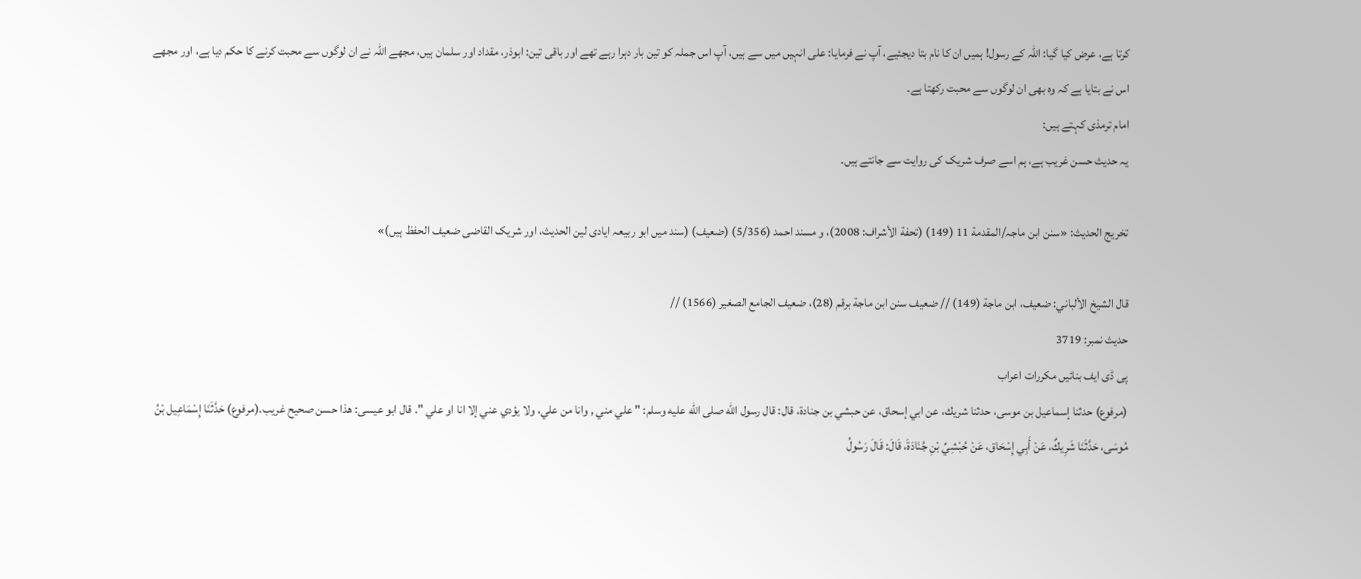کرتا ہے، عرض کیا گیا: اللہ کے رسول! ہمیں ان کا نام بتا دیجئیے، آپ نے فرمایا: علی انہیں میں سے ہیں، آپ اس جملہ کو تین بار دہرا رہے تھے اور باقی تین: ابوذر، مقداد اور سلمان ہیں، مجھے اللہ نے ان لوگوں سے محبت کرنے کا حکم دیا ہے، اور مجھے اس نے بتایا ہے کہ وہ بھی ان لوگوں سے محبت رکھتا ہے۔
امام ترمذی کہتے ہیں:
یہ حدیث حسن غریب ہے، ہم اسے صرف شریک کی روایت سے جانتے ہیں۔

تخریج الحدیث: «سنن ابن ماجہ/المقدمة 11 (149) (تحفة الأشراف: 2008)، و مسند احمد (5/356) (ضعیف) (سند میں ابو ربیعہ ایادی لین الحدیث، اور شریک القاضی ضعیف الحفظ ہیں)»

قال الشيخ الألباني: ضعيف، ابن ماجة (149) // ضعيف سنن ابن ماجة برقم (28)، ضعيف الجامع الصغير (1566) //
حدیث نمبر: 3719
پی ڈی ایف بنائیں مکررات اعراب
(مرفوع) حدثنا إسماعيل بن موسى، حدثنا شريك، عن ابي إسحاق، عن حبشي بن جنادة، قال: قال رسول الله صلى الله عليه وسلم: " علي مني , وانا من علي، ولا يؤدي عني إلا انا او علي ". قال ابو عيسى: هذا حسن صحيح غريب.(مرفوع) حَدَّثَنَا إِسْمَاعِيل بْنُ مُوسَى، حَدَّثَنَا شَرِيكٌ، عَنْ أَبِي إِسْحَاق، عَنْ حُبْشِيِّ بْنِ جُنَادَةَ، قَالَ: قَالَ رَسُولُ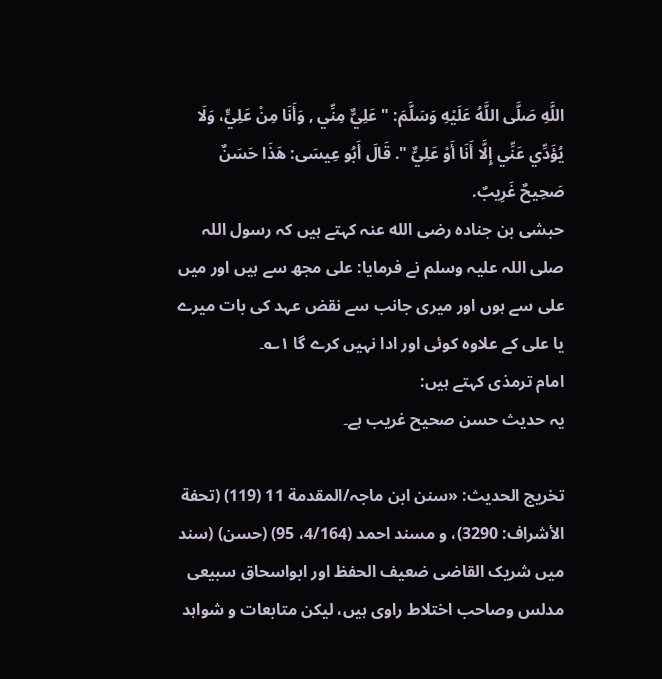اللَّهِ صَلَّى اللَّهُ عَلَيْهِ وَسَلَّمَ: " عَلِيٌّ مِنِّي , وَأَنَا مِنْ عَلِيٍّ، وَلَا يُؤَدِّي عَنِّي إِلَّا أَنَا أَوْ عَلِيٌّ ". قَالَ أَبُو عِيسَى: هَذَا حَسَنٌ صَحِيحٌ غَرِيبٌ.
حبشی بن جنادہ رضی الله عنہ کہتے ہیں کہ رسول اللہ صلی اللہ علیہ وسلم نے فرمایا: علی مجھ سے ہیں اور میں علی سے ہوں اور میری جانب سے نقض عہد کی بات میرے یا علی کے علاوہ کوئی اور ادا نہیں کرے گا ۱؎۔
امام ترمذی کہتے ہیں:
یہ حدیث حسن صحیح غریب ہے۔

تخریج الحدیث: «سنن ابن ماجہ/المقدمة 11 (119) (تحفة الأشراف: 3290)، و مسند احمد (4/164، 95) (حسن) (سند میں شریک القاضی ضعیف الحفظ اور ابواسحاق سبیعی مدلس وصاحب اختلاط راوی ہیں، لیکن متابعات و شواہد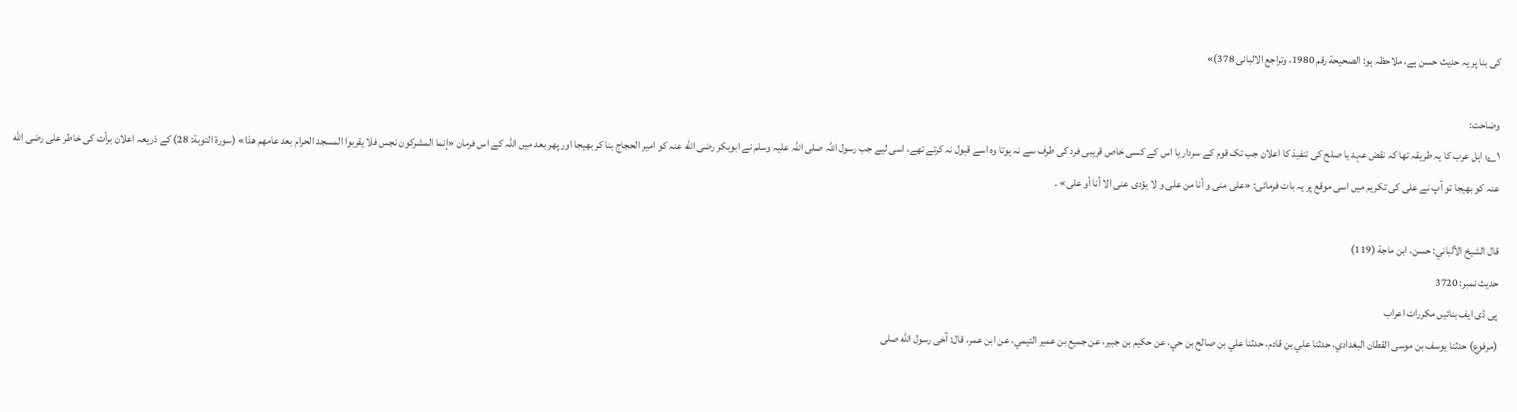کی بنا پر یہ حدیث حسن ہے، ملاحظہ ہو: الصحیحة رقم 1980، وتراجع الالبانی 378)»

وضاحت:
۱؎: اہل عرب کا یہ طریقہ تھا کہ نقض عہد یا صلح کی تنفیذ کا اعلان جب تک قوم کے سردار یا اس کے کسی خاص قریبی فرد کی طرف سے نہ ہوتا وہ اسے قبول نہ کرتے تھے، اسی لیے جب رسول اللہ صلی اللہ علیہ وسلم نے ابوبکر رضی الله عنہ کو امیر الحجاج بنا کر بھیجا اور پھر بعد میں اللہ کے اس فرمان «إنما المشركون نجس فلا يقربوا المسجد الحرام بعد عامهم هذا» (سورة التوبة: 28) کے ذریعہ اعلان برأت کی خاطر علی رضی الله عنہ کو بھیجا تو آپ نے علی کی تکریم میں اسی موقع پر یہ بات فرمائی: «علی منی و أنا من علی و لا یؤدی عنی الا أنا أو علی» ۔

قال الشيخ الألباني: حسن، ابن ماجة (119)
حدیث نمبر: 3720
پی ڈی ایف بنائیں مکررات اعراب
(مرفوع) حدثنا يوسف بن موسى القطان البغدادي، حدثنا علي بن قادم، حدثنا علي بن صالح بن حي، عن حكيم بن جبير، عن جميع بن عمير التيمي، عن ابن عمر، قال: آخى رسول الله صلى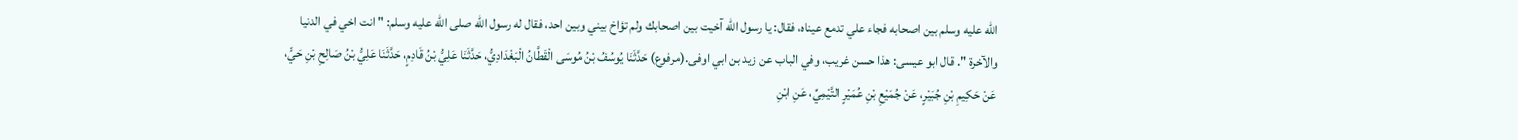الله عليه وسلم بين اصحابه فجاء علي تدمع عيناه، فقال: يا رسول الله آخيت بين اصحابك ولم تؤاخ بيني وبين احد، فقال له رسول الله صلى الله عليه وسلم: " انت اخي في الدنيا والآخرة ". قال ابو عيسى: هذا حسن غريب، وفي الباب عن زيد بن ابي اوفى.(مرفوع) حَدَّثَنَا يُوسُفُ بْنُ مُوسَى الْقَطَّانُ الْبَغْدَادِيُّ، حَدَّثَنَا عَلِيُّ بْنُ قَادِمٍ، حَدَّثَنَا عَلِيُّ بْنُ صَالِحِ بْنِ حَيٍّ، عَنْ حَكِيمِ بْنِ جُبَيْرٍ، عَنْ جُمَيْعِ بْنِ عُمَيْرٍ التَّيْمِيِّ، عَنِ ابْنِ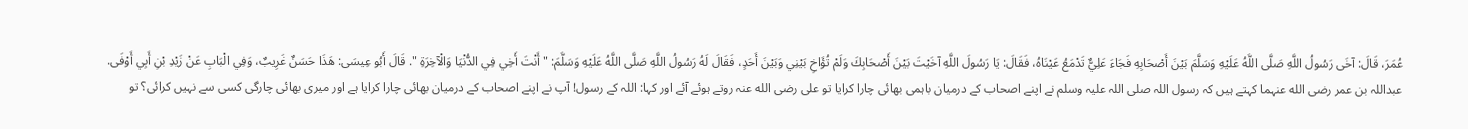عُمَرَ، قَالَ: آخَى رَسُولُ اللَّهِ صَلَّى اللَّهُ عَلَيْهِ وَسَلَّمَ بَيْنَ أَصْحَابِهِ فَجَاءَ عَلِيٌّ تَدْمَعُ عَيْنَاهُ، فَقَالَ: يَا رَسُولَ اللَّهِ آخَيْتَ بَيْنَ أَصْحَابِكَ وَلَمْ تُؤَاخِ بَيْنِي وَبَيْنَ أَحَدٍ، فَقَالَ لَهُ رَسُولُ اللَّهِ صَلَّى اللَّهُ عَلَيْهِ وَسَلَّمَ: " أَنْتَ أَخِي فِي الدُّنْيَا وَالْآخِرَةِ ". قَالَ أَبُو عِيسَى: هَذَا حَسَنٌ غَرِيبٌ، وَفِي الْبَابِ عَنْ زَيْدِ بْنِ أَبِي أَوْفَى.
عبداللہ بن عمر رضی الله عنہما کہتے ہیں کہ رسول اللہ صلی اللہ علیہ وسلم نے اپنے اصحاب کے درمیان باہمی بھائی چارا کرایا تو علی رضی الله عنہ روتے ہوئے آئے اور کہا: اللہ کے رسول! آپ نے اپنے اصحاب کے درمیان بھائی چارا کرایا ہے اور میری بھائی چارگی کسی سے نہیں کرائی؟ تو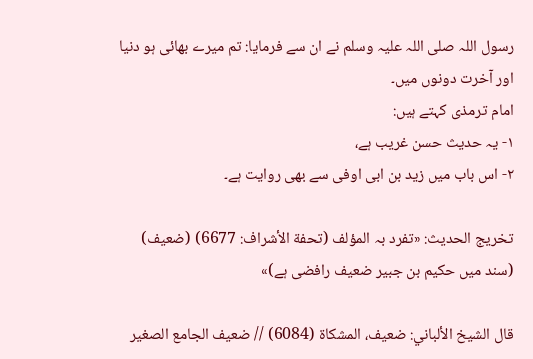رسول اللہ صلی اللہ علیہ وسلم نے ان سے فرمایا: تم میرے بھائی ہو دنیا اور آخرت دونوں میں۔
امام ترمذی کہتے ہیں:
۱- یہ حدیث حسن غریب ہے،
۲- اس باب میں زید بن ابی اوفی سے بھی روایت ہے۔

تخریج الحدیث: «تفرد بہ المؤلف (تحفة الأشراف: 6677) (ضعیف) (سند میں حکیم بن جبیر ضعیف رافضی ہے)»

قال الشيخ الألباني: ضعيف، المشكاة (6084) // ضعيف الجامع الصغير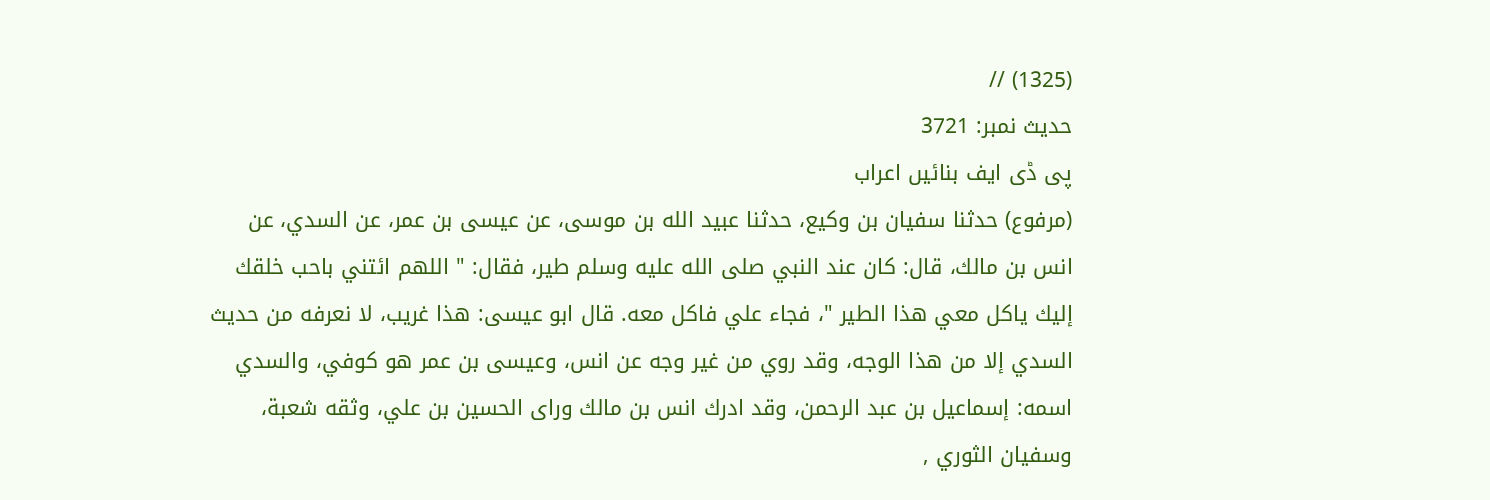(1325) //
حدیث نمبر: 3721
پی ڈی ایف بنائیں اعراب
(مرفوع) حدثنا سفيان بن وكيع، حدثنا عبيد الله بن موسى، عن عيسى بن عمر، عن السدي، عن انس بن مالك، قال: كان عند النبي صلى الله عليه وسلم طير، فقال: " اللهم ائتني باحب خلقك إليك ياكل معي هذا الطير "، فجاء علي فاكل معه. قال ابو عيسى: هذا غريب، لا نعرفه من حديث السدي إلا من هذا الوجه، وقد روي من غير وجه عن انس، وعيسى بن عمر هو كوفي، والسدي اسمه: إسماعيل بن عبد الرحمن، وقد ادرك انس بن مالك وراى الحسين بن علي، وثقه شعبة، وسفيان الثوري ,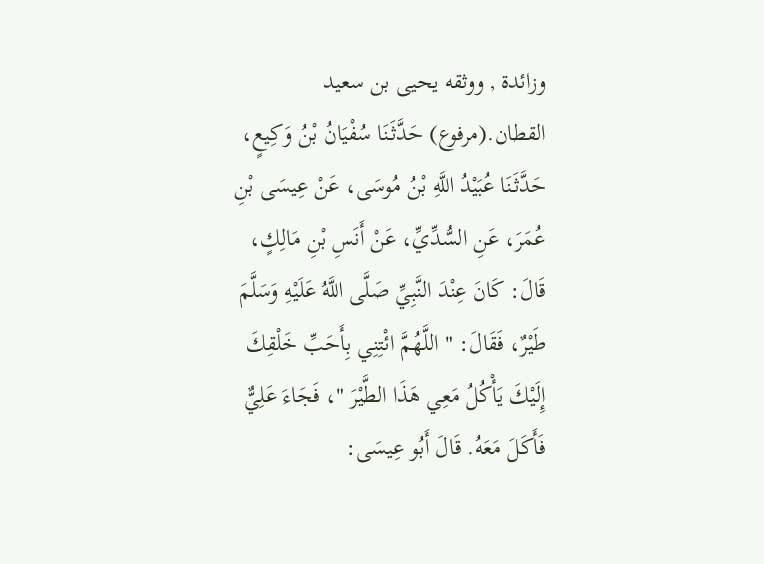وزائدة , ووثقه يحيى بن سعيد القطان.(مرفوع) حَدَّثَنَا سُفْيَانُ بْنُ وَكِيعٍ، حَدَّثَنَا عُبَيْدُ اللَّهِ بْنُ مُوسَى، عَنْ عِيسَى بْنِ عُمَرَ، عَنِ السُّدِّيِّ، عَنْ أَنَسِ بْنِ مَالِكٍ، قَالَ: كَانَ عِنْدَ النَّبِيِّ صَلَّى اللَّهُ عَلَيْهِ وَسَلَّمَ طَيْرٌ، فَقَالَ: " اللَّهُمَّ ائْتِنِي بِأَحَبِّ خَلْقِكَ إِلَيْكَ يَأْكُلُ مَعِي هَذَا الطَّيْرَ "، فَجَاءَ عَلِيٌّ فَأَكَلَ مَعَهُ. قَالَ أَبُو عِيسَى: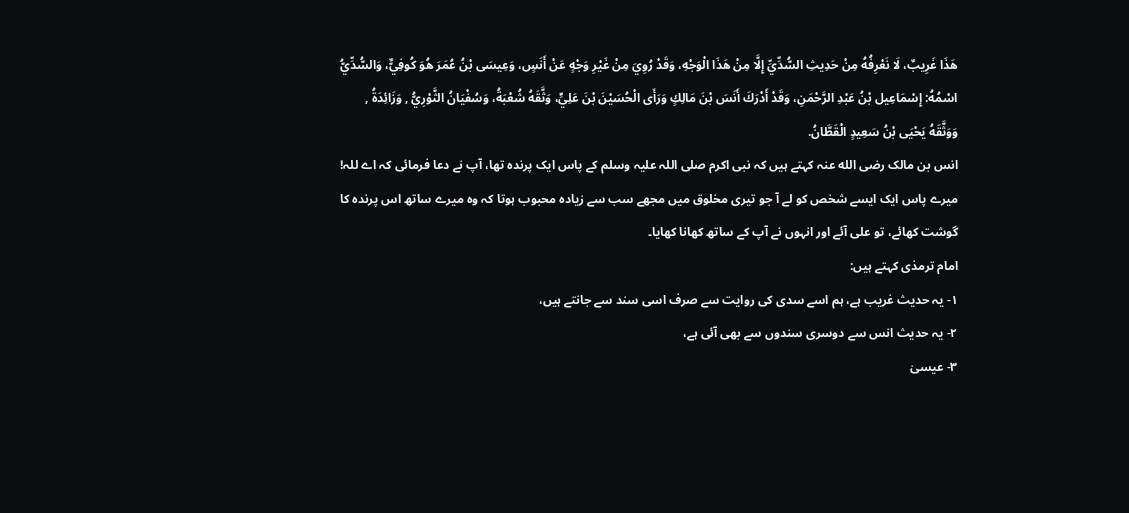هَذَا غَرِيبٌ، لَا نَعْرِفُهُ مِنْ حَدِيثِ السُّدِّيِّ إِلَّا مِنْ هَذَا الْوَجْهِ، وَقَدْ رُوِيَ مِنْ غَيْرِ وَجْهٍ عَنْ أَنَسٍ، وَعِيسَى بْنُ عُمَرَ هُوَ كُوفِيٌّ، وَالسُّدِّيُّ اسْمُهُ: إِسْمَاعِيل بْنُ عَبْدِ الرَّحْمَنِ، وَقَدْ أَدْرَكَ أَنَسَ بْنَ مَالِكٍ وَرَأَى الْحُسَيْنَ بْنَ عَلِيٍّ، وَثَّقَهُ شُعْبَةُ، وَسُفْيَانُ الثَّوْرِيُّ , وَزَائِدَةُ , وَوَثَّقَهُ يَحْيَى بْنُ سَعِيدٍ الْقَطَّانُ.
انس بن مالک رضی الله عنہ کہتے ہیں کہ نبی اکرم صلی اللہ علیہ وسلم کے پاس ایک پرندہ تھا، آپ نے دعا فرمائی کہ اے للہ! میرے پاس ایک ایسے شخص کو لے آ جو تیری مخلوق میں مجھے سب سے زیادہ محبوب ہوتا کہ وہ میرے ساتھ اس پرندہ کا گوشت کھائے، تو علی آئے اور انہوں نے آپ کے ساتھ کھانا کھایا۔
امام ترمذی کہتے ہیں:
۱- یہ حدیث غریب ہے، ہم اسے سدی کی روایت سے صرف اسی سند سے جانتے ہیں،
۲- یہ حدیث انس سے دوسری سندوں سے بھی آئی ہے،
۳- عیسیٰ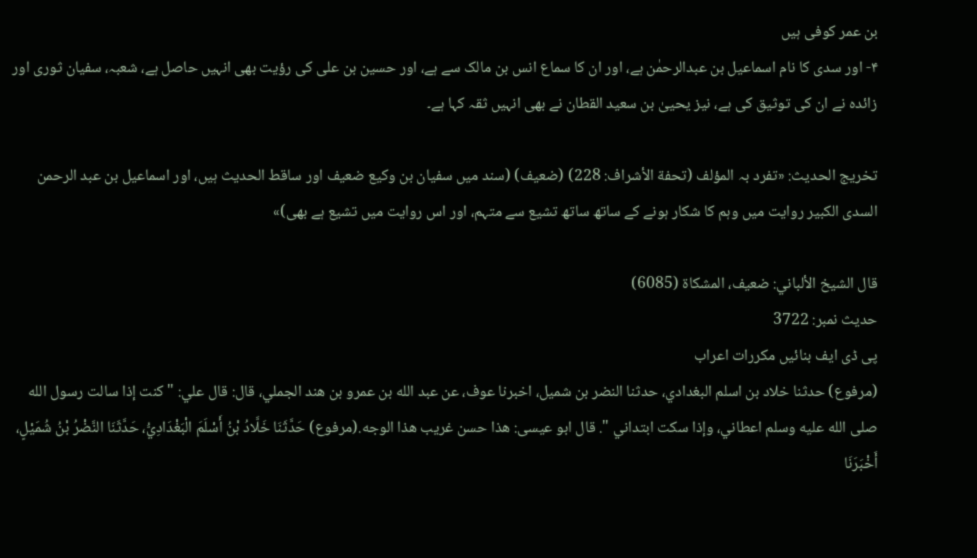بن عمر کوفی ہیں
۴- اور سدی کا نام اسماعیل بن عبدالرحمٰن ہے، اور ان کا سماع انس بن مالک سے ہے، اور حسین بن علی کی رؤیت بھی انہیں حاصل ہے، شعبہ، سفیان ثوری اور زائدہ نے ان کی توثیق کی ہے، نیز یحییٰ بن سعید القطان نے بھی انہیں ثقہ کہا ہے۔

تخریج الحدیث: «تفرد بہ المؤلف (تحفة الأشراف: 228) (ضعیف) (سند میں سفیان بن وکیع ضعیف اور ساقط الحدیث ہیں، اور اسماعیل بن عبد الرحمن السدی الکبیر روایت میں وہم کا شکار ہونے کے ساتھ ساتھ تشیع سے متہم، اور اس روایت میں تشیع ہے بھی)»

قال الشيخ الألباني: ضعيف، المشكاة (6085)
حدیث نمبر: 3722
پی ڈی ایف بنائیں مکررات اعراب
(مرفوع) حدثنا خلاد بن اسلم البغدادي، حدثنا النضر بن شميل، اخبرنا عوف، عن عبد الله بن عمرو بن هند الجملي، قال: قال علي: " كنت إذا سالت رسول الله صلى الله عليه وسلم اعطاني، وإذا سكت ابتداني ". قال ابو عيسى: هذا حسن غريب هذا الوجه.(مرفوع) حَدَّثَنَا خَلَّادُ بْنُ أَسْلَمَ الْبَغْدَادِيُّ، حَدَّثَنَا النَّضْرُ بْنُ شُمَيْلٍ، أَخْبَرَنَا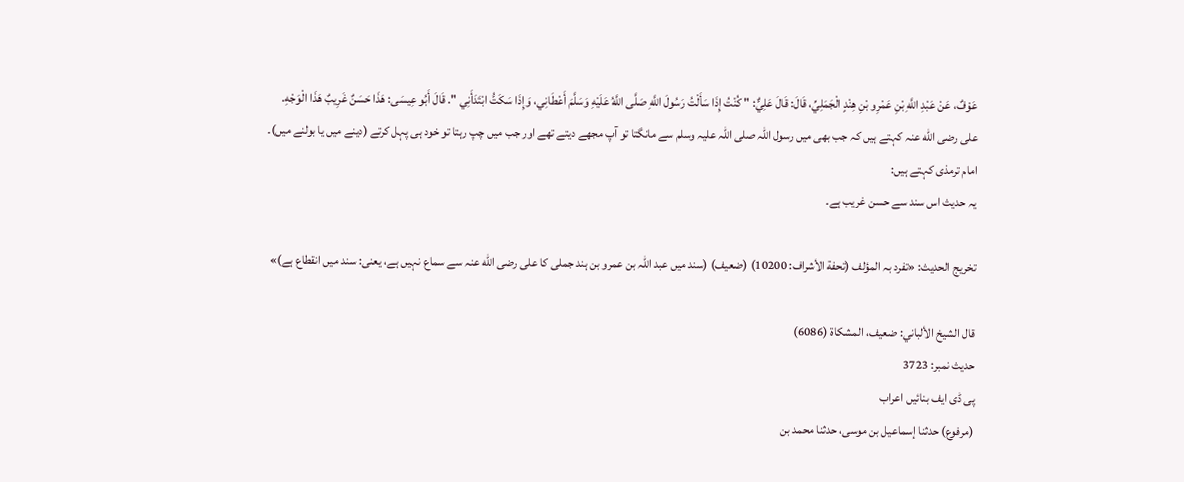عَوْفٌ، عَنْ عَبْدِ اللَّهِ بْنِ عَمْرِو بْنِ هِنْدٍ الْجَمَلِيِّ، قَالَ: قَالَ عَلِيٌّ: " كُنْتُ إِذَا سَأَلْتُ رَسُولَ اللَّهِ صَلَّى اللَّهُ عَلَيْهِ وَسَلَّمَ أَعْطَانِي، وَإِذَا سَكَتُّ ابْتَدَأَنِي ". قَالَ أَبُو عِيسَى: هَذَا حَسَنٌ غَرِيبٌ هَذَا الْوَجْهِ.
علی رضی الله عنہ کہتے ہیں کہ جب بھی میں رسول اللہ صلی اللہ علیہ وسلم سے مانگتا تو آپ مجھے دیتے تھے اور جب میں چپ رہتا تو خود ہی پہل کرتے (دینے میں یا بولنے میں)۔
امام ترمذی کہتے ہیں:
یہ حدیث اس سند سے حسن غریب ہے۔

تخریج الحدیث: «تفرد بہ المؤلف (تحفة الأشراف: 10200) (ضعیف) (سند میں عبد اللہ بن عمرو بن ہند جملی کا علی رضی الله عنہ سے سماع نہیں ہے، یعنی: سند میں انقطاع ہے)»

قال الشيخ الألباني: ضعيف، المشكاة (6086)
حدیث نمبر: 3723
پی ڈی ایف بنائیں اعراب
(مرفوع) حدثنا إسماعيل بن موسى، حدثنا محمد بن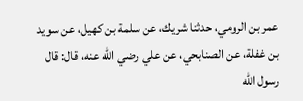عمر بن الرومي، حدثنا شريك، عن سلمة بن كهيل، عن سويد بن غفلة، عن الصنابحي، عن علي رضي الله عنه، قال: قال رسول الله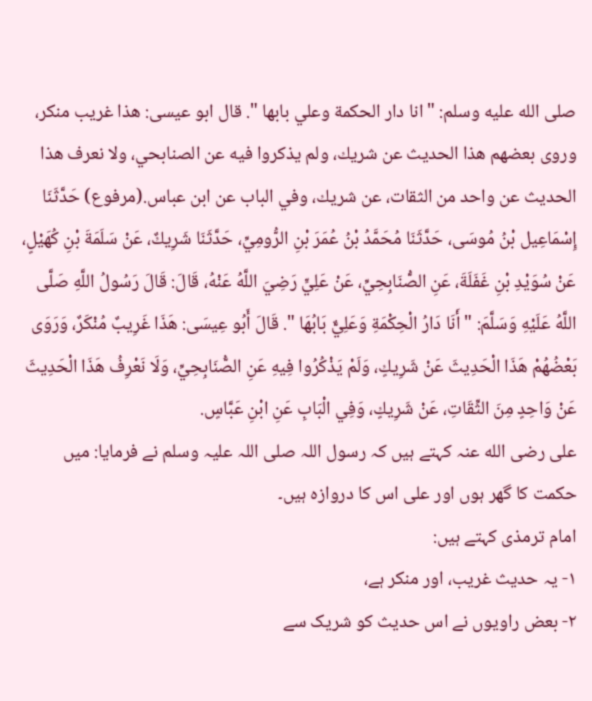صلى الله عليه وسلم: " انا دار الحكمة وعلي بابها ". قال ابو عيسى: هذا غريب منكر، وروى بعضهم هذا الحديث عن شريك، ولم يذكروا فيه عن الصنابحي، ولا نعرف هذا الحديث عن واحد من الثقات، عن شريك، وفي الباب عن ابن عباس.(مرفوع) حَدَّثَنَا إِسْمَاعِيل بْنُ مُوسَى، حَدَّثَنَا مُحَمَّدُ بْنُ عُمَرَ بْنِ الرُّومِيِّ، حَدَّثَنَا شَرِيكٌ، عَنْ سَلَمَةَ بْنِ كُهَيْلٍ، عَنْ سُوَيْدِ بْنِ غَفَلَةَ، عَنِ الصُّنَابِحِيِّ، عَنْ عَلِيٍّ رَضِيَ اللَّهُ عَنْهُ، قَالَ: قَالَ رَسُولُ اللَّهِ صَلَّى اللَّهُ عَلَيْهِ وَسَلَّمَ: " أَنَا دَارُ الْحِكْمَةِ وَعَلِيٌّ بَابُهَا ". قَالَ أَبُو عِيسَى: هَذَا غَرِيبٌ مُنْكَرٌ، وَرَوَى بَعْضُهُمْ هَذَا الْحَدِيثَ عَنْ شَرِيكٍ، وَلَمْ يَذْكُرُوا فِيهِ عَنِ الصُّنَابِحِيِّ، وَلَا نَعْرِفُ هَذَا الْحَدِيثَ عَنْ وَاحِدٍ مِنَ الثِّقَاتِ، عَنْ شَرِيكٍ، وَفِي الْبَابِ عَنِ ابْنِ عَبَّاسٍ.
علی رضی الله عنہ کہتے ہیں کہ رسول اللہ صلی اللہ علیہ وسلم نے فرمایا: میں حکمت کا گھر ہوں اور علی اس کا دروازہ ہیں۔
امام ترمذی کہتے ہیں:
۱- یہ حدیث غریب، اور منکر ہے،
۲- بعض راویوں نے اس حدیث کو شریک سے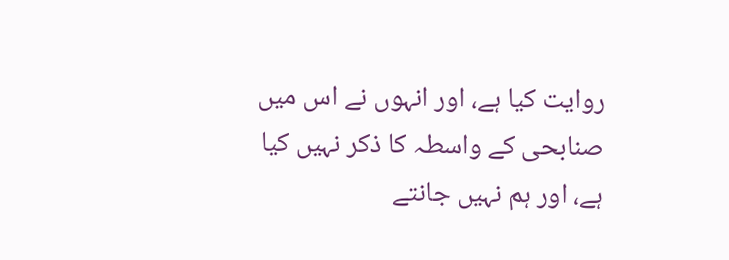روایت کیا ہے، اور انہوں نے اس میں صنابحی کے واسطہ کا ذکر نہیں کیا ہے، اور ہم نہیں جانتے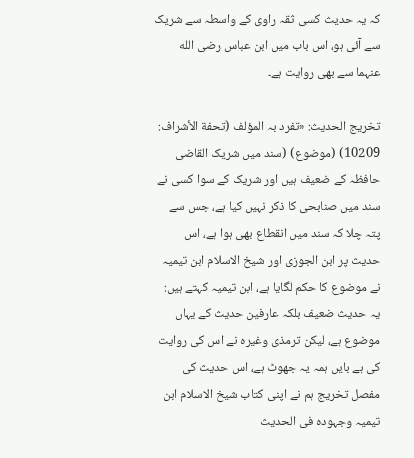کہ یہ حدیث کسی ثقہ راوی کے واسطہ سے شریک سے آئی ہو، اس باب میں ابن عباس رضی الله عنہما سے بھی روایت ہے۔

تخریج الحدیث: «تفرد بہ المؤلف (تحفة الأشراف: 10209) (موضوع) (سند میں شریک القاضی حافظہ کے ضعیف ہیں اور شریک کے سوا کسی نے سند میں صنابحی کا ذکر نہیں کیا ہے، جس سے پتہ چلا کہ سند میں انقطاع بھی ہوا ہے، اس حدیث پر ابن الجوزی اور شیخ الاسلام ابن تیمیہ نے موضوع کا حکم لگایا ہے، ابن تیمیہ کہتے ہیں: یہ حدیث ضعیف بلکہ عارفین حدیث کے یہاں موضوع ہے، لیکن ترمذی وغیرہ نے اس کی روایت کی ہے بایں ہمہ یہ جھوٹ ہے، اس حدیث کی مفصل تخریج ہم نے اپنی کتاب شیخ الاسلام ابن تیمیہ وجہودہ فی الحدیث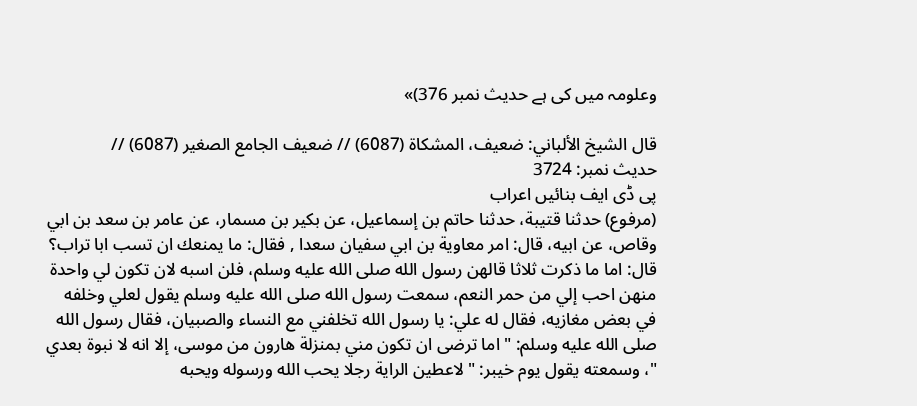وعلومہ میں کی ہے حدیث نمبر 376)»

قال الشيخ الألباني: ضعيف، المشكاة (6087) // ضعيف الجامع الصغير (6087) //
حدیث نمبر: 3724
پی ڈی ایف بنائیں اعراب
(مرفوع) حدثنا قتيبة، حدثنا حاتم بن إسماعيل، عن بكير بن مسمار، عن عامر بن سعد بن ابي وقاص، عن ابيه، قال: امر معاوية بن ابي سفيان سعدا , فقال: ما يمنعك ان تسب ابا تراب؟ قال: اما ما ذكرت ثلاثا قالهن رسول الله صلى الله عليه وسلم، فلن اسبه لان تكون لي واحدة منهن احب إلي من حمر النعم، سمعت رسول الله صلى الله عليه وسلم يقول لعلي وخلفه في بعض مغازيه، فقال له علي: يا رسول الله تخلفني مع النساء والصبيان، فقال رسول الله صلى الله عليه وسلم: " اما ترضى ان تكون مني بمنزلة هارون من موسى، إلا انه لا نبوة بعدي "، وسمعته يقول يوم خيبر: " لاعطين الراية رجلا يحب الله ورسوله ويحبه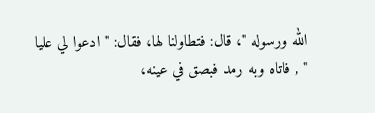الله ورسوله "، قال: فتطاولنا لها، فقال: " ادعوا لي عليا " , فاتاه وبه رمد فبصق في عينه،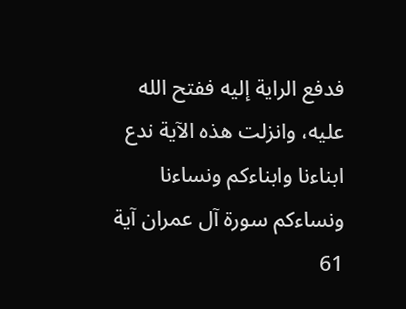فدفع الراية إليه ففتح الله عليه، وانزلت هذه الآية ندع ابناءنا وابناءكم ونساءنا ونساءكم سورة آل عمران آية 61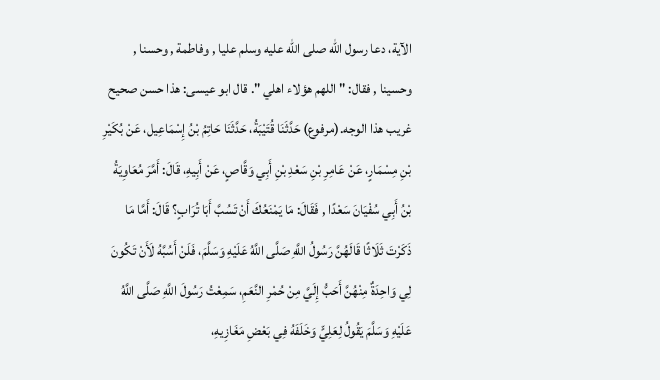الآية، دعا رسول الله صلى الله عليه وسلم عليا , وفاطمة , وحسنا , وحسينا , فقال: " اللهم هؤلاء اهلي ". قال ابو عيسى: هذا حسن صحيح غريب هذا الوجه.(مرفوع) حَدَّثَنَا قُتَيْبَةُ، حَدَّثَنَا حَاتِمُ بْنُ إِسْمَاعِيل، عَنْ بُكَيْرِ بْنِ مِسْمَارٍ، عَنْ عَامِرِ بْنِ سَعْدِ بْنِ أَبِي وَقَّاصٍ، عَنْ أَبِيهِ، قَالَ: أَمَّرَ مُعَاوِيَةُ بْنُ أَبِي سُفْيَانَ سَعْدًا , فَقَالَ: مَا يَمْنَعُكَ أَنْ تَسُبَّ أَبَا تُرَابٍ؟ قَالَ: أَمَّا مَا ذَكَرْتَ ثَلَاثًا قَالَهُنَّ رَسُولُ اللَّهِ صَلَّى اللَّهُ عَلَيْهِ وَسَلَّمَ، فَلَنْ أَسُبَّهُ لَأَنْ تَكُونَ لِي وَاحِدَةٌ مِنْهُنَّ أَحَبُّ إِلَيَّ مِنْ حُمْرِ النَّعَمِ، سَمِعْتُ رَسُولَ اللَّهِ صَلَّى اللَّهُ عَلَيْهِ وَسَلَّمَ يَقُولُ لِعَلِيٍّ وَخَلَفَهُ فِي بَعْضِ مَغَازِيهِ،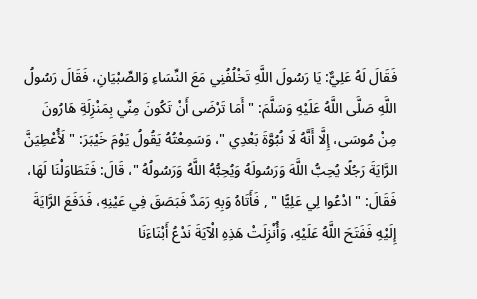فَقَالَ لَهُ عَلِيٌّ: يَا رَسُولَ اللَّهِ تَخْلُفُنِي مَعَ النِّسَاءِ وَالصِّبْيَانِ، فَقَالَ رَسُولُ اللَّهِ صَلَّى اللَّهُ عَلَيْهِ وَسَلَّمَ: " أَمَا تَرْضَى أَنْ تَكُونَ مِنِّي بِمَنْزِلَةِ هَارُونَ مِنْ مُوسَى، إِلَّا أَنَّهُ لَا نُبُوَّةَ بَعْدِي "، وَسَمِعْتُهُ يَقُولُ يَوْمَ خَيْبَرَ: " لَأُعْطِيَنَّ الرَّايَةَ رَجُلًا يُحِبُّ اللَّهَ وَرَسُولَهُ وَيُحِبُّهُ اللَّهُ وَرَسُولُهُ "، قَالَ: فَتَطَاوَلْنَا لَهَا، فَقَالَ: " ادْعُوا لِي عَلِيًّا " , فَأَتَاهُ وَبِهِ رَمَدٌ فَبَصَقَ فِي عَيْنِهِ، فَدَفَعَ الرَّايَةَ إِلَيْهِ فَفَتَحَ اللَّهُ عَلَيْهِ، وَأُنْزِلَتْ هَذِهِ الْآيَةَ نَدْعُ أَبْنَاءَنَا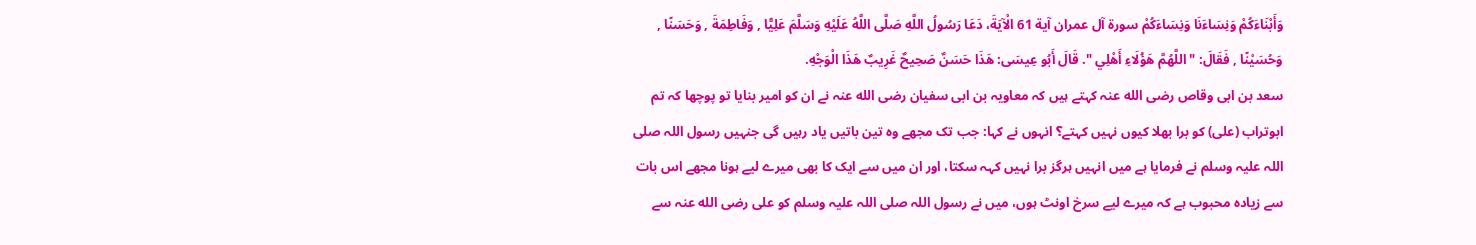وَأَبْنَاءَكُمْ وَنِسَاءَنَا وَنِسَاءَكُمْ سورة آل عمران آية 61 الْآيَةَ، دَعَا رَسُولُ اللَّهِ صَلَّى اللَّهُ عَلَيْهِ وَسَلَّمَ عَلِيًّا , وَفَاطِمَةَ , وَحَسَنًا , وَحُسَيْنًا , فَقَالَ: " اللَّهُمَّ هَؤُلَاءِ أَهْلِي ". قَالَ أَبُو عِيسَى: هَذَا حَسَنٌ صَحِيحٌ غَرِيبٌ هَذَا الْوَجْهِ.
سعد بن ابی وقاص رضی الله عنہ کہتے ہیں کہ معاویہ بن ابی سفیان رضی الله عنہ نے ان کو امیر بنایا تو پوچھا کہ تم ابوتراب (علی) کو برا بھلا کیوں نہیں کہتے؟ انہوں نے کہا: جب تک مجھے وہ تین باتیں یاد رہیں گی جنہیں رسول اللہ صلی اللہ علیہ وسلم نے فرمایا ہے میں انہیں ہرگز برا نہیں کہہ سکتا، اور ان میں سے ایک کا بھی میرے لیے ہونا مجھے اس بات سے زیادہ محبوب ہے کہ میرے لیے سرخ اونٹ ہوں، میں نے رسول اللہ صلی اللہ علیہ وسلم کو علی رضی الله عنہ سے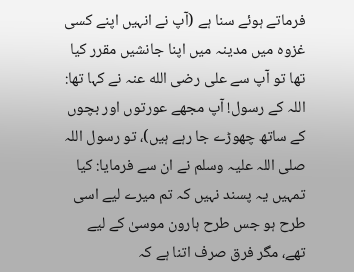فرماتے ہوئے سنا ہے (آپ نے انہیں اپنے کسی غزوہ میں مدینہ میں اپنا جانشیں مقرر کیا تھا تو آپ سے علی رضی الله عنہ نے کہا تھا: اللہ کے رسول! آپ مجھے عورتوں اور بچوں کے ساتھ چھوڑے جا رہے ہیں)، تو رسول اللہ صلی اللہ علیہ وسلم نے ان سے فرمایا: کیا تمہیں یہ پسند نہیں کہ تم میرے لیے اسی طرح ہو جس طرح ہارون موسیٰ کے لیے تھے، مگر فرق صرف اتنا ہے کہ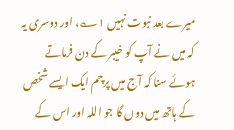میرے بعد نبوت نہیں ۱؎، اور دوسری یہ کہ میں نے آپ کو خیبر کے دن فرماتے ہوئے سنا کہ آج میں پرچم ایک ایسے شخص کے ہاتھ میں دوں گا جو اللہ اور اس کے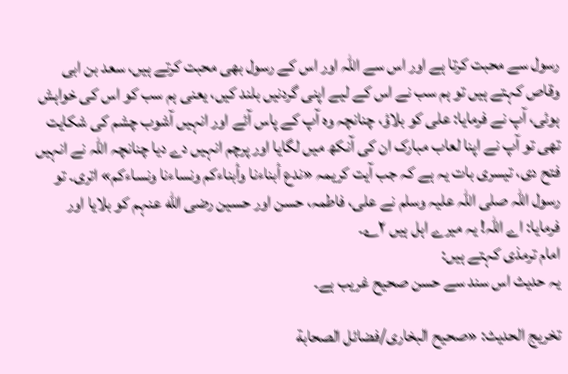رسول سے محبت کرتا ہے اور اس سے اللہ اور اس کے رسول بھی محبت کرتے ہیں، سعد بن ابی وقاص کہتے ہیں تو ہم سب نے اس کے لیے اپنی گردنیں بلند کیں، یعنی ہم سب کو اس کی خواہش ہوئی، آپ نے فرمایا: علی کو بلاؤ، چنانچہ وہ آپ کے پاس آئے اور انہیں آشوب چشم کی شکایت تھی تو آپ نے اپنا لعاب مبارک ان کی آنکھ میں لگایا اور پرچم انہیں دے دیا چنانچہ اللہ نے انہیں فتح دی، تیسری بات یہ ہے کہ جب آیت کریمہ «ندع أبناءنا وأبناءكم ونساءنا ونساءكم» اتری۔ تو رسول اللہ صلی اللہ علیہ وسلم نے علی، فاطمہ، حسن اور حسین رضی الله عنہم کو بلایا اور فرمایا: اے اللہ! یہ میرے اہل ہیں ۲؎۔
امام ترمذی کہتے ہیں:
یہ حدیث اس سند سے حسن صحیح غریب ہے۔

تخریج الحدیث: «صحیح البخاری/فضائل الصحابة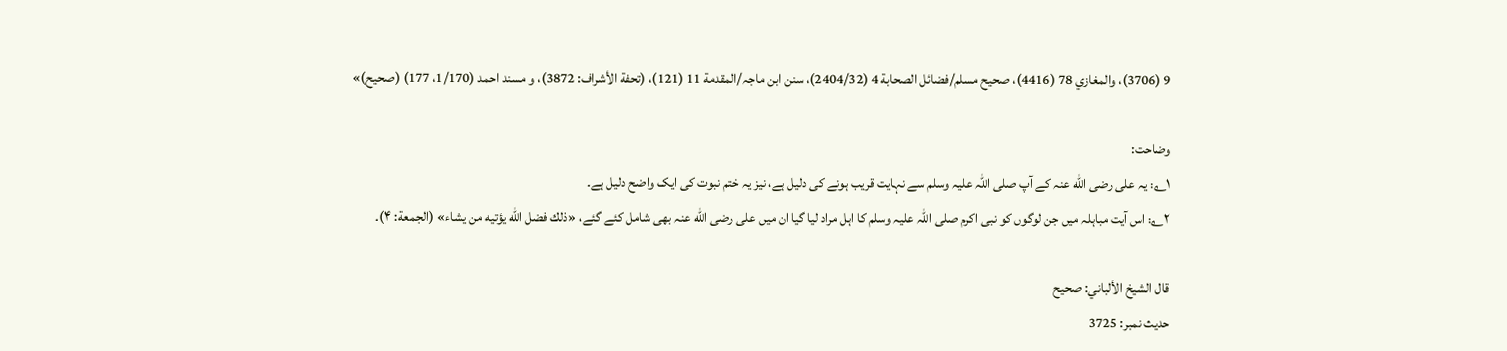9 (3706)، والمغازي 78 (4416)، صحیح مسلم/فضائل الصحابة 4 (2404/32)، سنن ابن ماجہ/المقدمة 11 (121)، (تحفة الأشراف: 3872)، و مسند احمد (1/170، 177) (صحیح)»

وضاحت:
۱؎: یہ علی رضی الله عنہ کے آپ صلی اللہ علیہ وسلم سے نہایت قریب ہونے کی دلیل ہے، نیز یہ ختم نبوت کی ایک واضح دلیل ہے۔
۲؎: اس آیت مباہلہ میں جن لوگوں کو نبی اکرم صلی اللہ علیہ وسلم کا اہل مراد لیا گیا ان میں علی رضی الله عنہ بھی شامل کئے گئے، «ذلك فضل الله يؤتيه من يشاء» (الجمعة: ۴)۔

قال الشيخ الألباني: صحيح
حدیث نمبر: 3725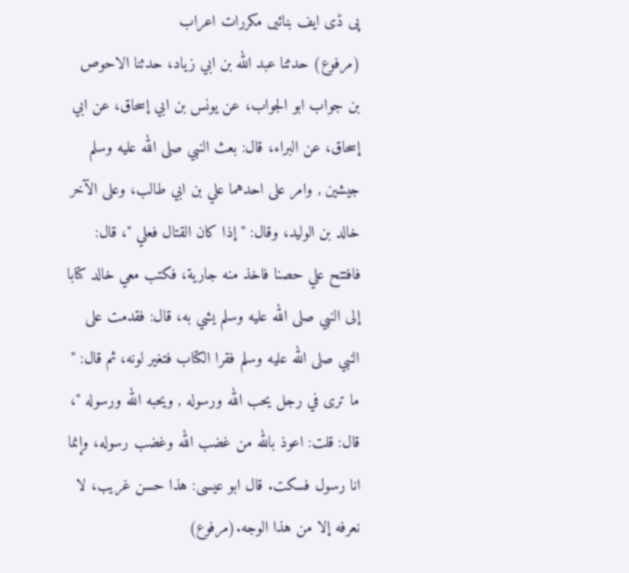پی ڈی ایف بنائیں مکررات اعراب
(مرفوع) حدثنا عبد الله بن ابي زياد، حدثنا الاحوص بن جواب ابو الجواب، عن يونس بن ابي إسحاق، عن ابي إسحاق، عن البراء، قال: بعث النبي صلى الله عليه وسلم جيشين , وامر على احدهما علي بن ابي طالب، وعلى الآخر خالد بن الوليد، وقال: " إذا كان القتال فعلي "، قال: فافتتح علي حصنا فاخذ منه جارية، فكتب معي خالد كتابا إلى النبي صلى الله عليه وسلم يشي به، قال: فقدمت على النبي صلى الله عليه وسلم فقرا الكتاب فتغير لونه، ثم قال: " ما ترى في رجل يحب الله ورسوله , ويحبه الله ورسوله "، قال: قلت: اعوذ بالله من غضب الله وغضب رسوله، وإنما انا رسول فسكت. قال ابو عيسى: هذا حسن غريب، لا نعرفه إلا من هذا الوجه.(مرفوع)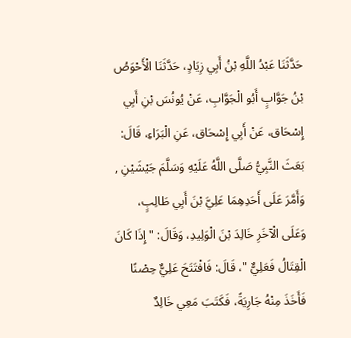حَدَّثَنَا عَبْدُ اللَّهِ بْنُ أَبِي زِيَادٍ، حَدَّثَنَا الْأَحْوَصُ بْنُ جَوَّابٍ أَبُو الْجَوَّابِ، عَنْ يُونُسَ بْنِ أَبِي إِسْحَاق، عَنْ أَبِي إِسْحَاق، عَنِ الْبَرَاءِ، قَالَ: بَعَثَ النَّبِيُّ صَلَّى اللَّهُ عَلَيْهِ وَسَلَّمَ جَيْشَيْنِ , وَأَمَّرَ عَلَى أَحَدِهِمَا عَلِيَّ بْنَ أَبِي طَالِبٍ، وَعَلَى الْآخَرِ خَالِدَ بْنَ الْوَلِيدِ، وَقَالَ: " إِذَا كَانَ الْقِتَالُ فَعَلِيٌّ "، قَالَ: فَافْتَتَحَ عَلِيٌّ حِصْنًا فَأَخَذَ مِنْهُ جَارِيَةً، فَكَتَبَ مَعِي خَالِدٌ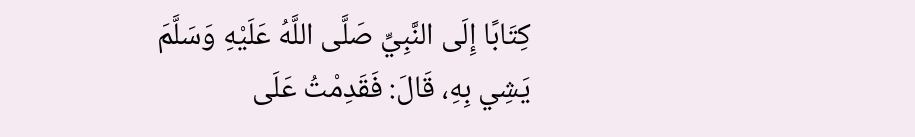كِتَابًا إِلَى النَّبِيِّ صَلَّى اللَّهُ عَلَيْهِ وَسَلَّمَ يَشِي بِهِ، قَالَ: فَقَدِمْتُ عَلَى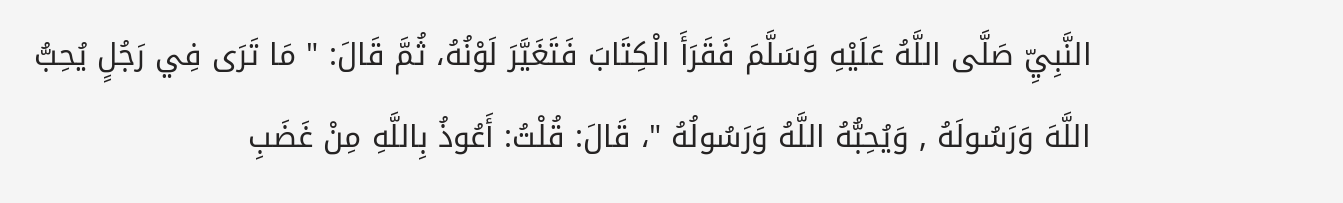النَّبِيِّ صَلَّى اللَّهُ عَلَيْهِ وَسَلَّمَ فَقَرَأَ الْكِتَابَ فَتَغَيَّرَ لَوْنُهُ، ثُمَّ قَالَ: " مَا تَرَى فِي رَجُلٍ يُحِبُّ اللَّهَ وَرَسُولَهُ , وَيُحِبُّهُ اللَّهُ وَرَسُولُهُ "، قَالَ: قُلْتُ: أَعُوذُ بِاللَّهِ مِنْ غَضَبِ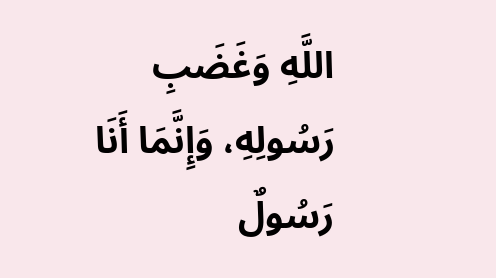اللَّهِ وَغَضَبِ رَسُولِهِ، وَإِنَّمَا أَنَا رَسُولٌ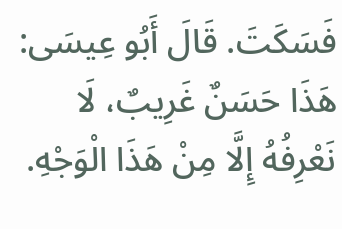فَسَكَتَ. قَالَ أَبُو عِيسَى: هَذَا حَسَنٌ غَرِيبٌ، لَا نَعْرِفُهُ إِلَّا مِنْ هَذَا الْوَجْهِ.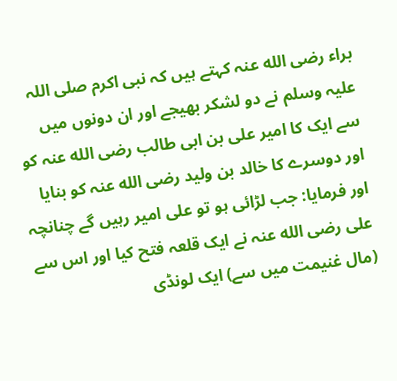براء رضی الله عنہ کہتے ہیں کہ نبی اکرم صلی اللہ علیہ وسلم نے دو لشکر بھیجے اور ان دونوں میں سے ایک کا امیر علی بن ابی طالب رضی الله عنہ کو اور دوسرے کا خالد بن ولید رضی الله عنہ کو بنایا اور فرمایا: جب لڑائی ہو تو علی امیر رہیں گے چنانچہ علی رضی الله عنہ نے ایک قلعہ فتح کیا اور اس سے (مال غنیمت میں سے) ایک لونڈی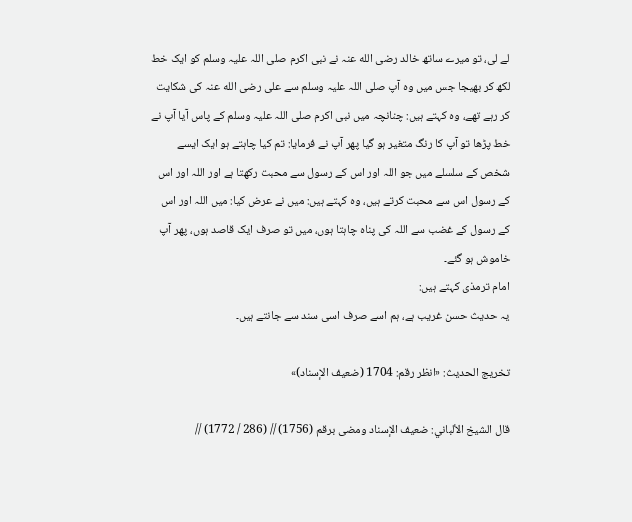لے لی، تو میرے ساتھ خالد رضی الله عنہ نے نبی اکرم صلی اللہ علیہ وسلم کو ایک خط لکھ کر بھیجا جس میں وہ آپ صلی اللہ علیہ وسلم سے علی رضی الله عنہ کی شکایت کر رہے تھے، وہ کہتے ہیں: چنانچہ میں نبی اکرم صلی اللہ علیہ وسلم کے پاس آیا آپ نے خط پڑھا تو آپ کا رنگ متغیر ہو گیا پھر آپ نے فرمایا: تم کیا چاہتے ہو ایک ایسے شخص کے سلسلے میں جو اللہ اور اس کے رسول سے محبت رکھتا ہے اور اللہ اور اس کے رسول اس سے محبت کرتے ہیں، وہ کہتے ہیں: میں نے عرض کیا: میں اللہ اور اس کے رسول کے غضب سے اللہ کی پناہ چاہتا ہوں، میں تو صرف ایک قاصد ہوں، پھر آپ خاموش ہو گئے۔
امام ترمذی کہتے ہیں:
یہ حدیث حسن غریب ہے، ہم اسے صرف اسی سند سے جانتے ہیں۔

تخریج الحدیث: «انظر رقم: 1704 (ضعیف الإسناد)»

قال الشيخ الألباني: ضعيف الإسناد ومضى برقم (1756) // (286 / 1772) //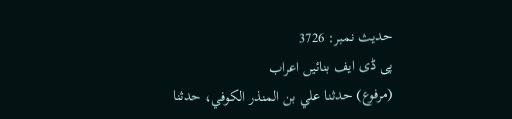حدیث نمبر: 3726
پی ڈی ایف بنائیں اعراب
(مرفوع) حدثنا علي بن المنذر الكوفي، حدثنا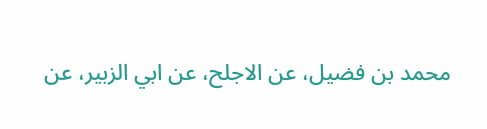محمد بن فضيل، عن الاجلح، عن ابي الزبير، عن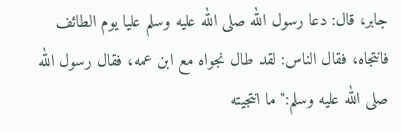جابر، قال: دعا رسول الله صلى الله عليه وسلم عليا يوم الطائف فانتجاه، فقال الناس: لقد طال نجواه مع ابن عمه، فقال رسول الله صلى الله عليه وسلم:" ما انتجيته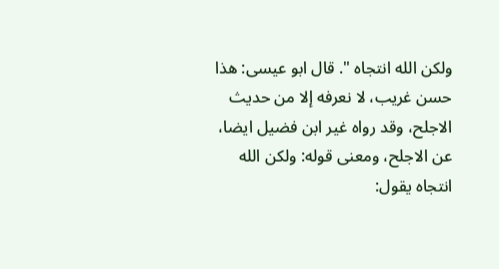ولكن الله انتجاه ". قال ابو عيسى: هذا حسن غريب، لا نعرفه إلا من حديث الاجلح، وقد رواه غير ابن فضيل ايضا، عن الاجلح، ومعنى قوله: ولكن الله انتجاه يقول: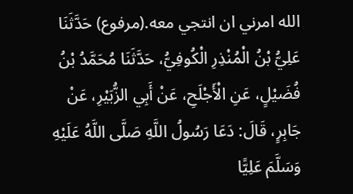الله امرني ان انتجي معه.(مرفوع) حَدَّثَنَا عَلِيُّ بْنُ الْمُنْذِرِ الْكُوفِيُّ، حَدَّثَنَا مُحَمَّدُ بْنُ فُضَيْلٍ، عَنِ الْأَجْلَحِ، عَنْ أَبِي الزُّبَيْرِ، عَنْ جَابِرٍ، قَالَ: دَعَا رَسُولُ اللَّهِ صَلَّى اللَّهُ عَلَيْهِ وَسَلَّمَ عَلِيًّا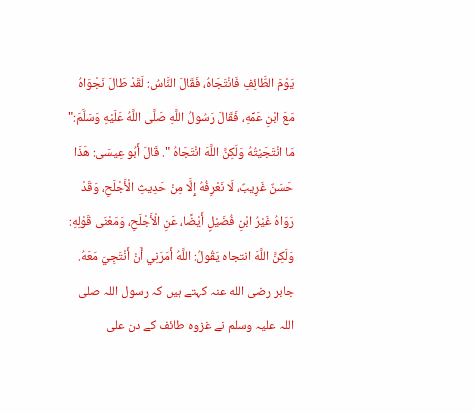يَوْمَ الطَّائِفِ فَانْتَجَاهُ، فَقَالَ النَّاسُ: لَقَدْ طَالَ نَجْوَاهُ مَعَ ابْنِ عَمِّهِ، فَقَالَ رَسُولُ اللَّهِ صَلَّى اللَّهُ عَلَيْهِ وَسَلَّمَ:" مَا انْتَجَيْتُهُ وَلَكِنَّ اللَّهَ انْتَجَاهُ ". قَالَ أَبُو عِيسَى: هَذَا حَسَنٌ غَرِيبٌ، لَا نَعْرِفُهُ إِلَّا مِنْ حَدِيثِ الْأَجْلَحِ، وَقَدْ رَوَاهُ غَيْرُ ابْنِ فُضَيْلٍ أَيْضًا، عَنِ الْأَجْلَحِ، وَمَعْنَى قَوْلِهِ: وَلَكِنَّ اللَّهَ انتجاه يَقُولُ: اللَّهُ أَمَرَنِي أَنْ أَنْتَجِيَ مَعَهُ.
جابر رضی الله عنہ کہتے ہیں کہ رسول اللہ صلی اللہ علیہ وسلم نے غزوہ طائف کے دن علی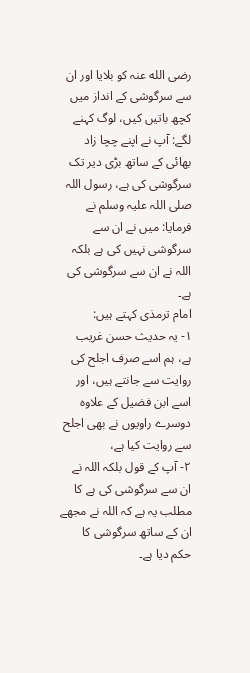رضی الله عنہ کو بلایا اور ان سے سرگوشی کے انداز میں کچھ باتیں کیں، لوگ کہنے لگے: آپ نے اپنے چچا زاد بھائی کے ساتھ بڑی دیر تک سرگوشی کی ہے، رسول اللہ صلی اللہ علیہ وسلم نے فرمایا: میں نے ان سے سرگوشی نہیں کی ہے بلکہ اللہ نے ان سے سرگوشی کی ہے۔
امام ترمذی کہتے ہیں:
۱- یہ حدیث حسن غریب ہے، ہم اسے صرف اجلح کی روایت سے جانتے ہیں، اور اسے ابن فضیل کے علاوہ دوسرے راویوں نے بھی اجلح سے روایت کیا ہے،
۲- آپ کے قول بلکہ اللہ نے ان سے سرگوشی کی ہے کا مطلب یہ ہے کہ اللہ نے مجھے ان کے ساتھ سرگوشی کا حکم دیا ہے۔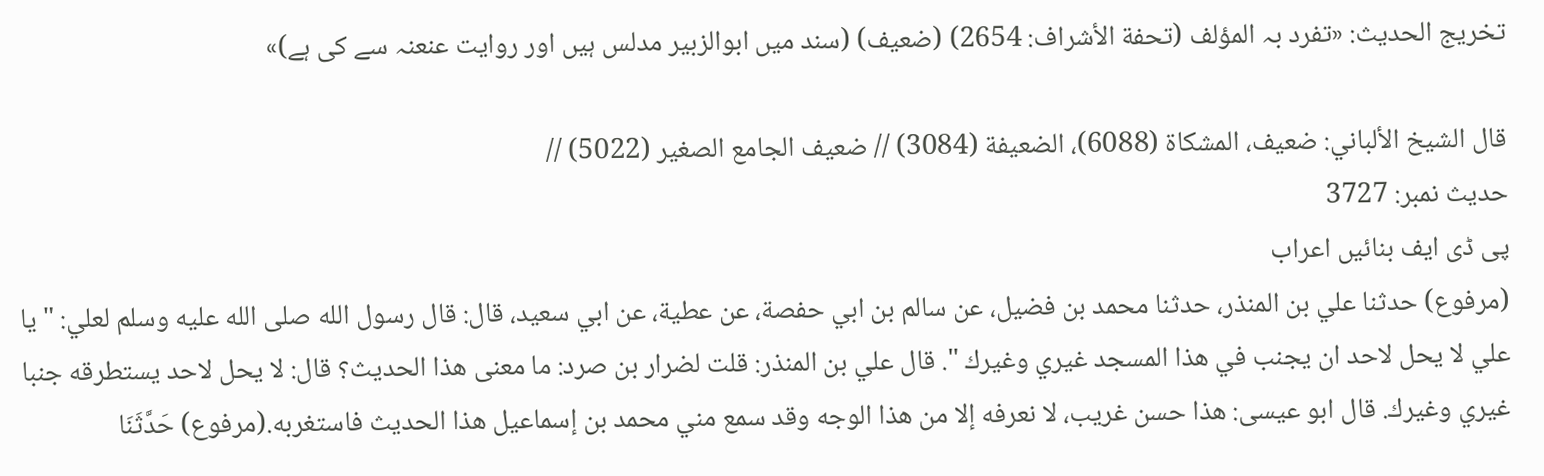تخریج الحدیث: «تفرد بہ المؤلف (تحفة الأشراف: 2654) (ضعیف) (سند میں ابوالزبیر مدلس ہیں اور روایت عنعنہ سے کی ہے)»

قال الشيخ الألباني: ضعيف، المشكاة (6088)، الضعيفة (3084) // ضعيف الجامع الصغير (5022) //
حدیث نمبر: 3727
پی ڈی ایف بنائیں اعراب
(مرفوع) حدثنا علي بن المنذر، حدثنا محمد بن فضيل، عن سالم بن ابي حفصة، عن عطية، عن ابي سعيد، قال: قال رسول الله صلى الله عليه وسلم لعلي: " يا علي لا يحل لاحد ان يجنب في هذا المسجد غيري وغيرك ". قال علي بن المنذر: قلت لضرار بن صرد: ما معنى هذا الحديث؟ قال: لا يحل لاحد يستطرقه جنبا غيري وغيرك. قال ابو عيسى: هذا حسن غريب، لا نعرفه إلا من هذا الوجه وقد سمع مني محمد بن إسماعيل هذا الحديث فاستغربه.(مرفوع) حَدَّثَنَا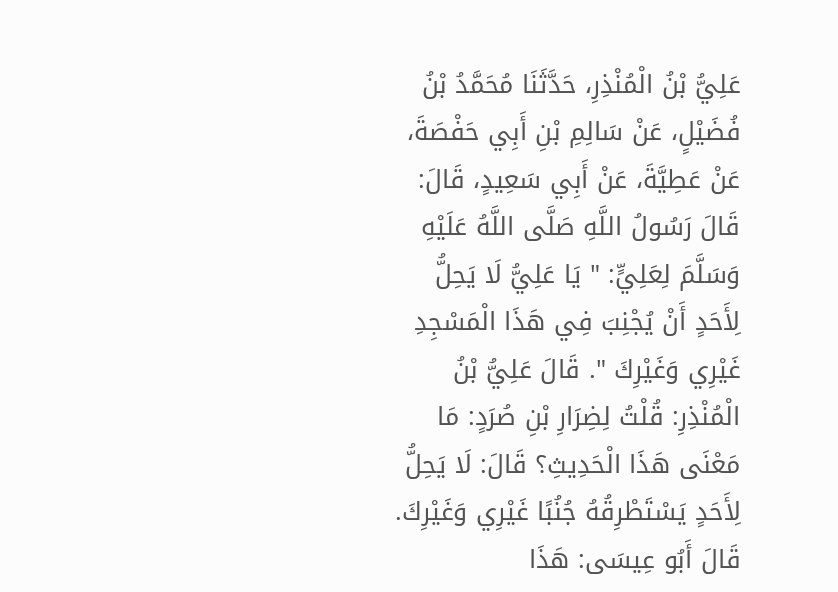عَلِيُّ بْنُ الْمُنْذِرِ، حَدَّثَنَا مُحَمَّدُ بْنُ فُضَيْلٍ، عَنْ سَالِمِ بْنِ أَبِي حَفْصَةَ، عَنْ عَطِيَّةَ، عَنْ أَبِي سَعِيدٍ، قَالَ: قَالَ رَسُولُ اللَّهِ صَلَّى اللَّهُ عَلَيْهِ وَسَلَّمَ لِعَلِيٍّ: " يَا عَلِيُّ لَا يَحِلُّ لِأَحَدٍ أَنْ يُجْنِبَ فِي هَذَا الْمَسْجِدِ غَيْرِي وَغَيْرِكَ ". قَالَ عَلِيُّ بْنُ الْمُنْذِرِ: قُلْتُ لِضِرَارِ بْنِ صُرَدٍ: مَا مَعْنَى هَذَا الْحَدِيثِ؟ قَالَ: لَا يَحِلُّ لِأَحَدٍ يَسْتَطْرِقُهُ جُنُبًا غَيْرِي وَغَيْرِكَ. قَالَ أَبُو عِيسَى: هَذَا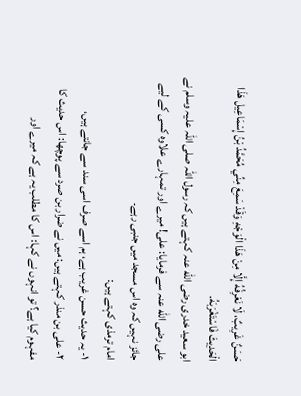حَسَنٌ غَرِيبٌ، لَا نَعْرِفُهُ إِلَّا مِنْ هَذَا الْوَجْهِ وَقَدْ سَمِعَ مِنِّي مُحَمَّدُ بْنُ إِسْمَاعِيل هَذَا الْحَدِيثَ فَاسْتَغْرَبَهُ.
ابو سعید خدری رضی الله عنہ کہتے ہیں کہ رسول اللہ صلی اللہ علیہ وسلم نے علی رضی الله عنہ سے فرمایا: علی! میرے اور تمہارے علاوہ کسی کے لیے جائز نہیں کہ وہ اس مسجد میں جنبی رہے۔
امام ترمذی کہتے ہیں:
۱- یہ حدیث حسن غریب ہے، ہم اسے صرف اسی سند سے جانتے ہیں،
۲- علی بن منذر کہتے ہیں: میں نے ضرار بن صرد سے پوچھا: اس حدیث کا مفہوم کیا ہے؟ تو انہوں نے کہا: اس کا مطلب یہ ہے کہ میرے اور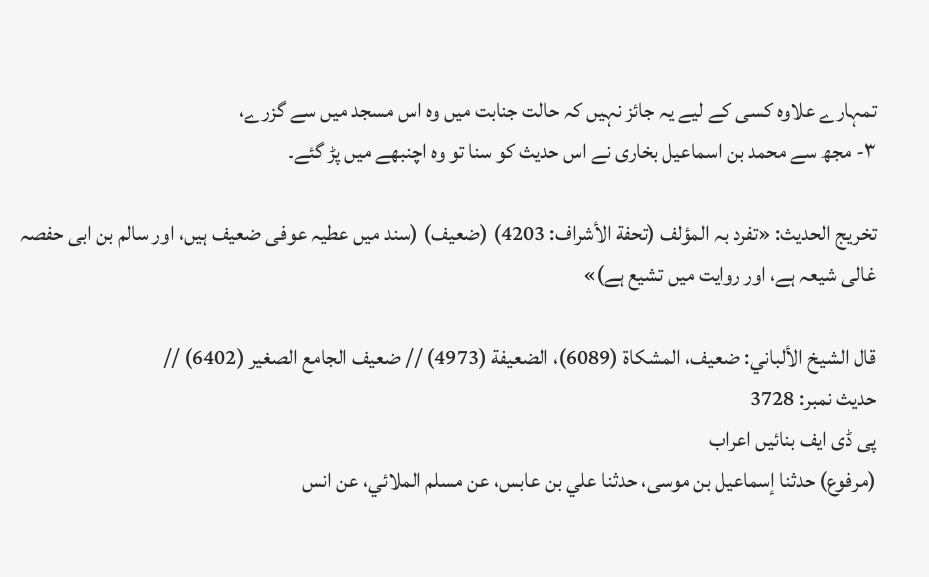تمہارے علاوہ کسی کے لیے یہ جائز نہیں کہ حالت جنابت میں وہ اس مسجد میں سے گزرے،
۳- مجھ سے محمد بن اسماعیل بخاری نے اس حدیث کو سنا تو وہ اچنبھے میں پڑ گئے۔

تخریج الحدیث: «تفرد بہ المؤلف (تحفة الأشراف: 4203) (ضعیف) (سند میں عطیہ عوفی ضعیف ہیں، اور سالم بن ابی حفصہ غالی شیعہ ہے، اور روایت میں تشیع ہے)»

قال الشيخ الألباني: ضعيف، المشكاة (6089)، الضعيفة (4973) // ضعيف الجامع الصغير (6402) //
حدیث نمبر: 3728
پی ڈی ایف بنائیں اعراب
(مرفوع) حدثنا إسماعيل بن موسى، حدثنا علي بن عابس، عن مسلم الملائي، عن انس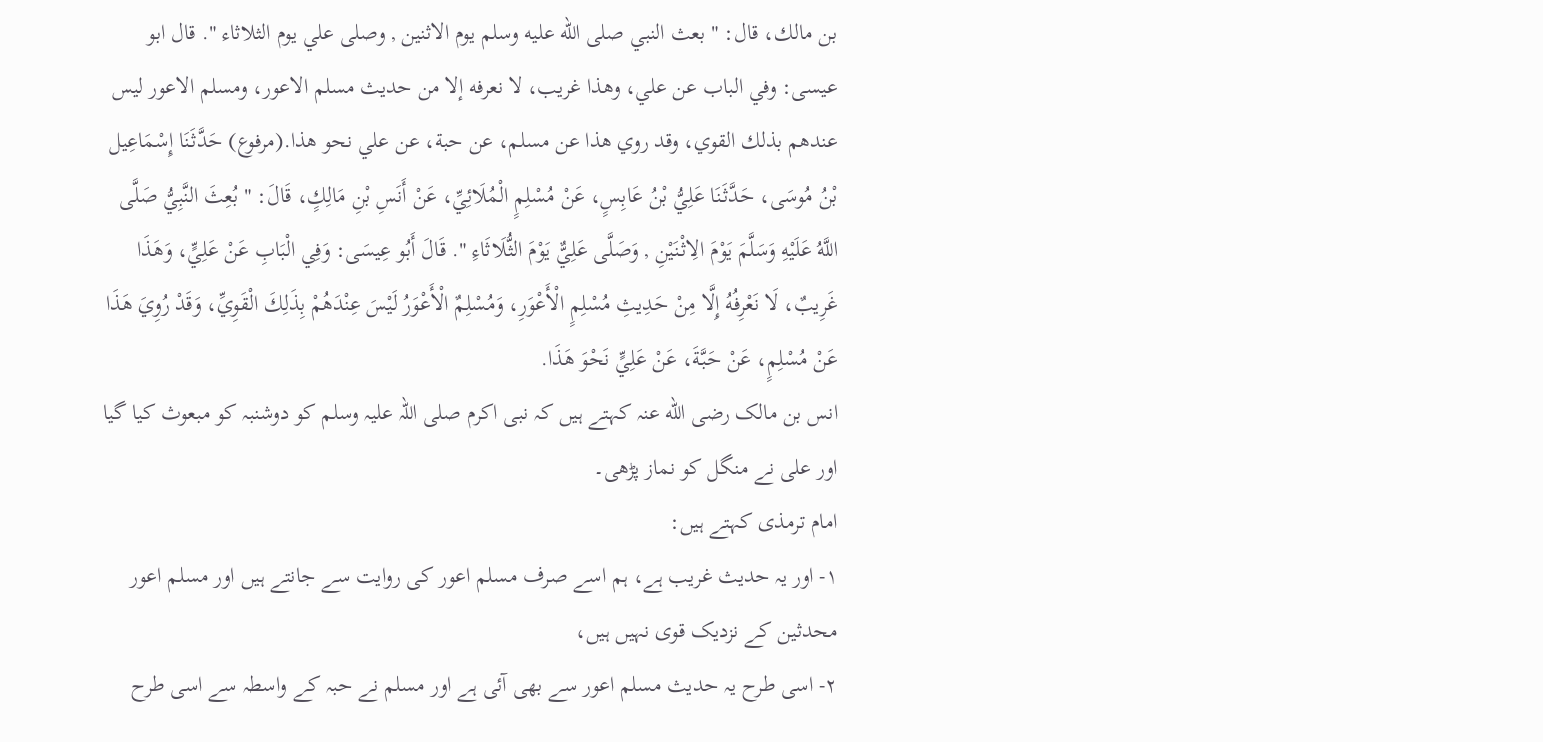بن مالك، قال: " بعث النبي صلى الله عليه وسلم يوم الاثنين , وصلى علي يوم الثلاثاء ". قال ابو عيسى: وفي الباب عن علي، وهذا غريب، لا نعرفه إلا من حديث مسلم الاعور، ومسلم الاعور ليس عندهم بذلك القوي، وقد روي هذا عن مسلم، عن حبة، عن علي نحو هذا.(مرفوع) حَدَّثَنَا إِسْمَاعِيل بْنُ مُوسَى، حَدَّثَنَا عَلِيُّ بْنُ عَابِسٍ، عَنْ مُسْلِمٍ الْمُلَائِيِّ، عَنْ أَنَسِ بْنِ مَالِكٍ، قَالَ: " بُعِثَ النَّبِيُّ صَلَّى اللَّهُ عَلَيْهِ وَسَلَّمَ يَوْمَ الِاثْنَيْنِ , وَصَلَّى عَلِيٌّ يَوْمَ الثُّلَاثَاءِ ". قَالَ أَبُو عِيسَى: وَفِي الْبَابِ عَنْ عَلِيٍّ، وَهَذَا غَرِيبٌ، لَا نَعْرِفُهُ إِلَّا مِنْ حَدِيثِ مُسْلِمٍ الْأَعْوَرِ، وَمُسْلِمٌ الْأَعْوَرُ لَيْسَ عِنْدَهُمْ بِذَلِكَ الْقَوِيِّ، وَقَدْ رُوِيَ هَذَا عَنْ مُسْلِمٍ، عَنْ حَبَّةَ، عَنْ عَلِيٍّ نَحْوَ هَذَا.
انس بن مالک رضی الله عنہ کہتے ہیں کہ نبی اکرم صلی اللہ علیہ وسلم کو دوشنبہ کو مبعوث کیا گیا اور علی نے منگل کو نماز پڑھی۔
امام ترمذی کہتے ہیں:
۱- اور یہ حدیث غریب ہے، ہم اسے صرف مسلم اعور کی روایت سے جانتے ہیں اور مسلم اعور محدثین کے نزدیک قوی نہیں ہیں،
۲- اسی طرح یہ حدیث مسلم اعور سے بھی آئی ہے اور مسلم نے حبہ کے واسطہ سے اسی طرح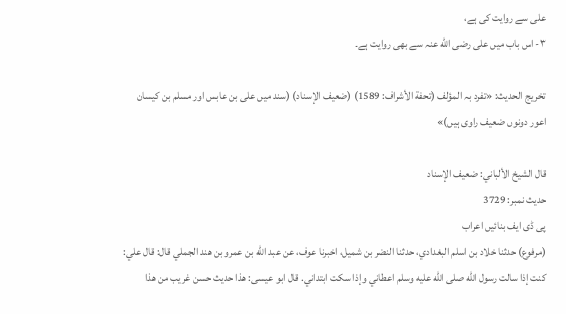علی سے روایت کی ہے،
۳- اس باب میں علی رضی الله عنہ سے بھی روایت ہے۔

تخریج الحدیث: «تفرد بہ المؤلف (تحفة الأشراف: 1589) (ضعیف الإسناد) (سند میں علی بن عابس اور مسلم بن کیسان اعور دونوں ضعیف راوی ہیں)»

قال الشيخ الألباني: ضعيف الإسناد
حدیث نمبر: 3729
پی ڈی ایف بنائیں اعراب
(مرفوع) حدثنا خلاد بن اسلم البغدادي، حدثنا النضر بن شميل، اخبرنا عوف، عن عبد الله بن عمرو بن هند الجملي قال: قال علي: كنت إذا سالت رسول الله صلى الله عليه وسلم اعطاني وإذا سكت ابتداني. قال ابو عيسى: هذا حديث حسن غريب من هذا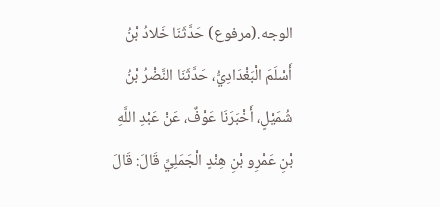الوجه.(مرفوع) حَدَّثَنَا خَلادُ بْنُ أَسْلَمَ الْبَغْدَادِيُّ، حَدَّثَنَا النَّضْرُ بْنُ شُمَيْلٍ، أَخْبَرَنَا عَوْفٌ، عَنْ عَبْدِ اللَّهِ بْنِ عَمْرِو بْنِ هِنْدٍ الْجَمَلِيِّ قَالَ: قَالَ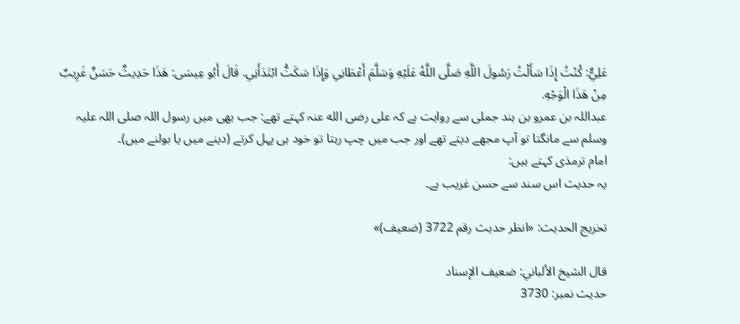عَلِيٌّ: كُنْتُ إِذَا سَأَلْتُ رَسُولَ اللَّهِ صَلَّى اللَّهُ عَلَيْهِ وَسَلَّمَ أَعْطَانِي وَإِذَا سَكَتُّ ابْتَدَأَنِي. قَالَ أَبُو عِيسَى: هَذَا حَدِيثٌ حَسَنٌ غَرِيبٌ مِنْ هَذَا الْوَجْهِ.
عبداللہ بن عمرو بن ہند جملی سے روایت ہے کہ علی رضی الله عنہ کہتے تھے: جب بھی میں رسول اللہ صلی اللہ علیہ وسلم سے مانگتا تو آپ مجھے دیتے تھے اور جب میں چپ رہتا تو خود ہی پہل کرتے (دینے میں یا بولنے میں)۔
امام ترمذی کہتے ہیں:
یہ حدیث اس سند سے حسن غریب ہے۔

تخریج الحدیث: «انظر حدیث رقم 3722 (ضعیف)»

قال الشيخ الألباني: ضعيف الإسناد
حدیث نمبر: 3730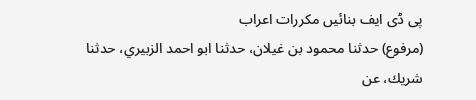پی ڈی ایف بنائیں مکررات اعراب
(مرفوع) حدثنا محمود بن غيلان، حدثنا ابو احمد الزبيري، حدثنا شريك، عن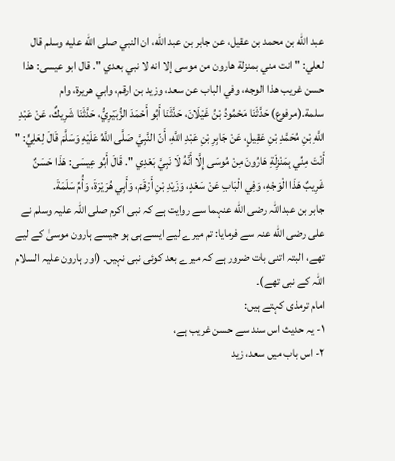عبد الله بن محمد بن عقيل، عن جابر بن عبد الله، ان النبي صلى الله عليه وسلم قال لعلي: " انت مني بمنزلة هارون من موسى إلا انه لا نبي بعدي ". قال ابو عيسى: هذا حسن غريب هذا الوجه، وفي الباب عن سعد، وزيد بن ارقم، وابي هريرة، وام سلمة.(مرفوع) حَدَّثَنَا مَحْمُودُ بْنُ غَيْلَانَ، حَدَّثَنَا أَبُو أَحْمَدَ الزُّبَيْرِيُّ، حَدَّثَنَا شَرِيكٌ، عَنْ عَبْدِ اللَّهِ بْنِ مُحَمَّدِ بْنِ عَقِيلٍ، عَنْ جَابِرِ بْنِ عَبْدِ اللَّهِ، أَنّ النَّبِيَّ صَلَّى اللَّهُ عَلَيْهِ وَسَلَّمَ قَالَ لِعَلِيٍّ: " أَنْتَ مِنِّي بِمَنْزِلَةِ هَارُونَ مِنْ مُوسَى إِلَّا أَنَّهُ لَا نَبِيَّ بَعْدِي ". قَالَ أَبُو عِيسَى: هَذَا حَسَنٌ غَرِيبٌ هَذَا الْوَجْهِ، وَفِي الْبَابِ عَنْ سَعْدٍ، وَزَيْدِ بْنِ أَرْقَمَ، وَأَبِي هُرَيْرَةَ، وَأُمِّ سَلَمَةَ.
جابر بن عبداللہ رضی الله عنہما سے روایت ہے کہ نبی اکرم صلی اللہ علیہ وسلم نے علی رضی الله عنہ سے فرمایا: تم میرے لیے ایسے ہی ہو جیسے ہارون موسیٰ کے لیے تھے، البتہ اتنی بات ضرور ہے کہ میرے بعد کوئی نبی نہیں۔ (اور ہارون علیہ السلام اللہ کے نبی تھے)۔
امام ترمذی کہتے ہیں:
۱- یہ حدیث اس سند سے حسن غریب ہے،
۲- اس باب میں سعد، زید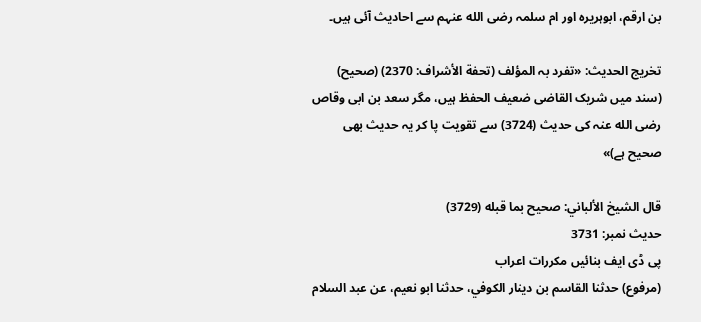بن ارقم، ابوہریرہ اور ام سلمہ رضی الله عنہم سے احادیث آئی ہیں۔

تخریج الحدیث: «تفرد بہ المؤلف (تحفة الأشراف: 2370) (صحیح) (سند میں شریک القاضی ضعیف الحفظ ہیں، مگر سعد بن ابی وقاص رضی الله عنہ کی حدیث (3724) سے تقویت پا کر یہ حدیث بھی صحیح ہے)»

قال الشيخ الألباني: صحيح بما قبله (3729)
حدیث نمبر: 3731
پی ڈی ایف بنائیں مکررات اعراب
(مرفوع) حدثنا القاسم بن دينار الكوفي، حدثنا ابو نعيم، عن عبد السلام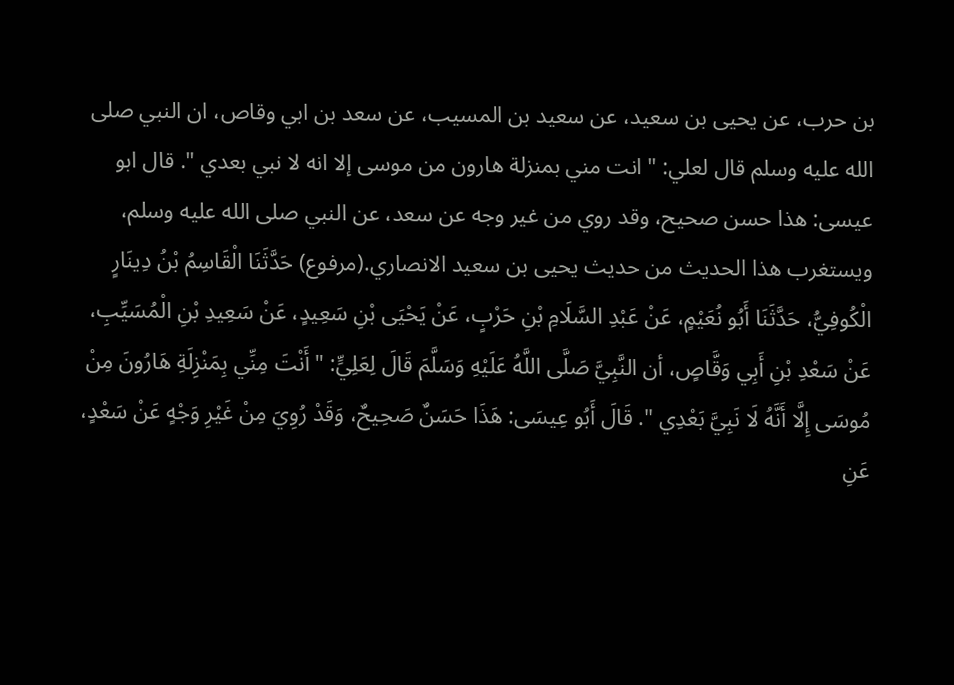بن حرب، عن يحيى بن سعيد، عن سعيد بن المسيب، عن سعد بن ابي وقاص، ان النبي صلى الله عليه وسلم قال لعلي: " انت مني بمنزلة هارون من موسى إلا انه لا نبي بعدي ". قال ابو عيسى: هذا حسن صحيح، وقد روي من غير وجه عن سعد، عن النبي صلى الله عليه وسلم، ويستغرب هذا الحديث من حديث يحيى بن سعيد الانصاري.(مرفوع) حَدَّثَنَا الْقَاسِمُ بْنُ دِينَارٍ الْكُوفِيُّ، حَدَّثَنَا أَبُو نُعَيْمٍ، عَنْ عَبْدِ السَّلَامِ بْنِ حَرْبٍ، عَنْ يَحْيَى بْنِ سَعِيدٍ، عَنْ سَعِيدِ بْنِ الْمُسَيِّبِ، عَنْ سَعْدِ بْنِ أَبِي وَقَّاصٍ، أن النَّبِيَّ صَلَّى اللَّهُ عَلَيْهِ وَسَلَّمَ قَالَ لِعَلِيٍّ: " أَنْتَ مِنِّي بِمَنْزِلَةِ هَارُونَ مِنْ مُوسَى إِلَّا أَنَّهُ لَا نَبِيَّ بَعْدِي ". قَالَ أَبُو عِيسَى: هَذَا حَسَنٌ صَحِيحٌ، وَقَدْ رُوِيَ مِنْ غَيْرِ وَجْهٍ عَنْ سَعْدٍ، عَنِ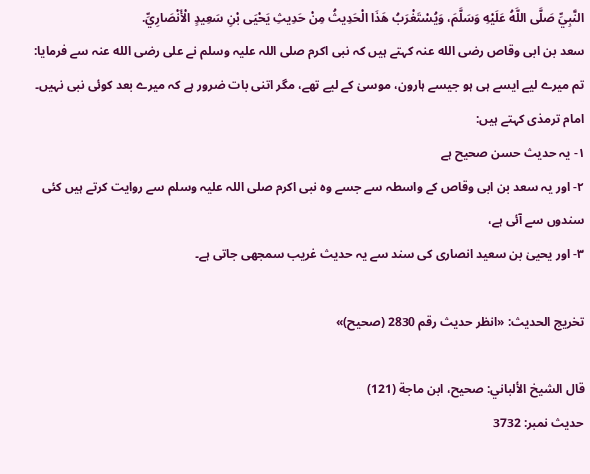النَّبِيِّ صَلَّى اللَّهُ عَلَيْهِ وَسَلَّمَ، وَيُسْتَغْرَبُ هَذَا الْحَدِيثُ مِنْ حَدِيثِ يَحْيَى بْنِ سَعِيدٍ الْأَنْصَارِيِّ.
سعد بن ابی وقاص رضی الله عنہ کہتے ہیں کہ نبی اکرم صلی اللہ علیہ وسلم نے علی رضی الله عنہ سے فرمایا: تم میرے لیے ایسے ہی ہو جیسے ہارون، موسیٰ کے لیے تھے، مگر اتنی بات ضرور ہے کہ میرے بعد کوئی نبی نہیں۔
امام ترمذی کہتے ہیں:
۱- یہ حدیث حسن صحیح ہے
۲- اور یہ سعد بن ابی وقاص کے واسطہ سے جسے وہ نبی اکرم صلی اللہ علیہ وسلم سے روایت کرتے ہیں کئی سندوں سے آئی ہے،
۳- اور یحییٰ بن سعید انصاری کی سند سے یہ حدیث غریب سمجھی جاتی ہے۔

تخریج الحدیث: «انظر حدیث رقم 2830 (صحیح)»

قال الشيخ الألباني: صحيح، ابن ماجة (121)
حدیث نمبر: 3732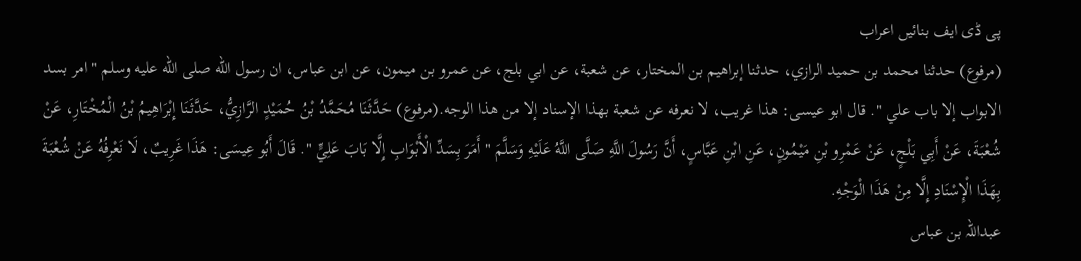پی ڈی ایف بنائیں اعراب
(مرفوع) حدثنا محمد بن حميد الرازي، حدثنا إبراهيم بن المختار، عن شعبة، عن ابي بلج، عن عمرو بن ميمون، عن ابن عباس، ان رسول الله صلى الله عليه وسلم " امر بسد الابواب إلا باب علي ". قال ابو عيسى: هذا غريب، لا نعرفه عن شعبة بهذا الإسناد إلا من هذا الوجه.(مرفوع) حَدَّثَنَا مُحَمَّدُ بْنُ حُمَيْدٍ الرَّازِيُّ، حَدَّثَنَا إِبْرَاهِيمُ بْنُ الْمُخْتَارِ، عَنْ شُعْبَةَ، عَنْ أَبِي بَلْجٍ، عَنْ عَمْرِو بْنِ مَيْمُونٍ، عَنِ ابْنِ عَبَّاسٍ، أَنَّ رَسُولَ اللَّهِ صَلَّى اللَّهُ عَلَيْهِ وَسَلَّمَ " أَمَرَ بِسَدِّ الْأَبْوَابِ إِلَّا بَابَ عَلِيٍّ ". قَالَ أَبُو عِيسَى: هَذَا غَرِيبٌ، لَا نَعْرِفُهُ عَنْ شُعْبَةَ بِهَذَا الْإِسْنَادِ إِلَّا مِنْ هَذَا الْوَجْهِ.
عبداللہ بن عباس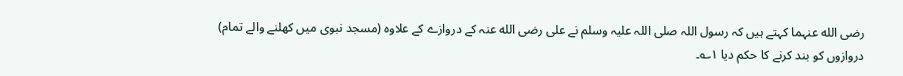رضی الله عنہما کہتے ہیں کہ رسول اللہ صلی اللہ علیہ وسلم نے علی رضی الله عنہ کے دروازے کے علاوہ (مسجد نبوی میں کھلنے والے تمام) دروازوں کو بند کرنے کا حکم دیا ۱؎۔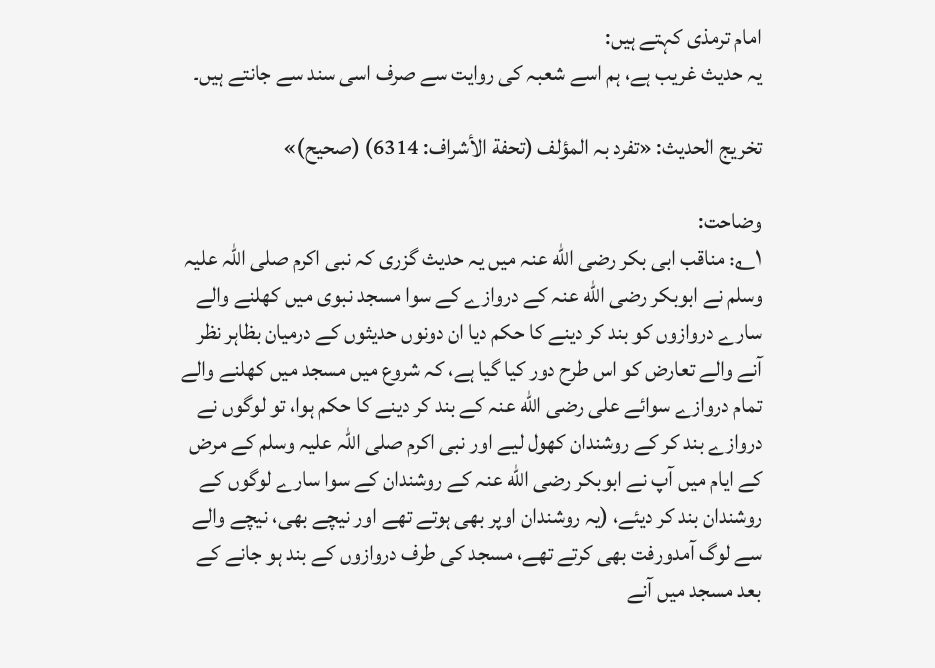امام ترمذی کہتے ہیں:
یہ حدیث غریب ہے، ہم اسے شعبہ کی روایت سے صرف اسی سند سے جانتے ہیں۔

تخریج الحدیث: «تفرد بہ المؤلف (تحفة الأشراف: 6314) (صحیح)»

وضاحت:
۱؎: مناقب ابی بکر رضی الله عنہ میں یہ حدیث گزری کہ نبی اکرم صلی اللہ علیہ وسلم نے ابوبکر رضی الله عنہ کے دروازے کے سوا مسجد نبوی میں کھلنے والے سارے دروازوں کو بند کر دینے کا حکم دیا ان دونوں حدیثوں کے درمیان بظاہر نظر آنے والے تعارض کو اس طرح دور کیا گیا ہے، کہ شروع میں مسجد میں کھلنے والے تمام دروازے سوائے علی رضی الله عنہ کے بند کر دینے کا حکم ہوا، تو لوگوں نے دروازے بند کر کے روشندان کھول لیے اور نبی اکرم صلی اللہ علیہ وسلم کے مرض کے ایام میں آپ نے ابوبکر رضی الله عنہ کے روشندان کے سوا سارے لوگوں کے روشندان بند کر دیئے، (یہ روشندان اوپر بھی ہوتے تھے اور نیچے بھی، نیچے والے سے لوگ آمدورفت بھی کرتے تھے، مسجد کی طرف دروازوں کے بند ہو جانے کے بعد مسجد میں آنے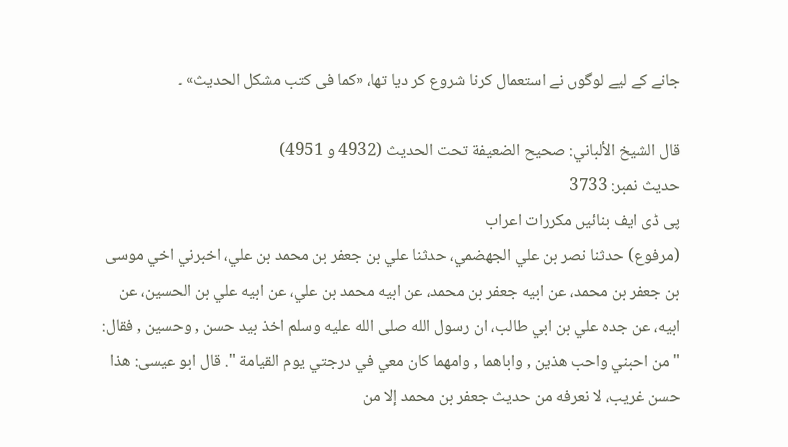جانے کے لیے لوگوں نے استعمال کرنا شروع کر دیا تھا، «کما فی کتب مشکل الحدیث» ۔

قال الشيخ الألباني: صحيح الضعيفة تحت الحديث (4932 و 4951)
حدیث نمبر: 3733
پی ڈی ایف بنائیں مکررات اعراب
(مرفوع) حدثنا نصر بن علي الجهضمي، حدثنا علي بن جعفر بن محمد بن علي، اخبرني اخي موسى بن جعفر بن محمد، عن ابيه جعفر بن محمد، عن ابيه محمد بن علي، عن ابيه علي بن الحسين، عن ابيه، عن جده علي بن ابي طالب، ان رسول الله صلى الله عليه وسلم اخذ بيد حسن , وحسين , فقال: " من احبني واحب هذين , واباهما , وامهما كان معي في درجتي يوم القيامة ". قال ابو عيسى: هذا حسن غريب، لا نعرفه من حديث جعفر بن محمد إلا من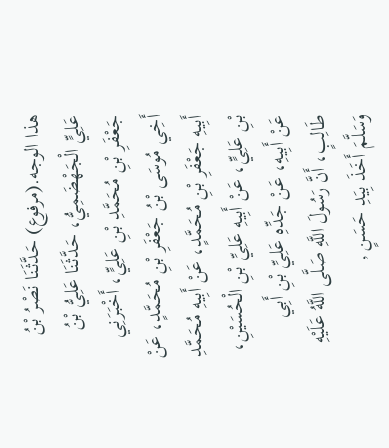هذا الوجه.(مرفوع) حَدَّثَنَا نَصْرُ بْنُ عَلِيٍّ الْجَهْضَمِيُّ، حَدَّثَنَا عَلِيُّ بْنُ جَعْفَرِ بْنِ مُحَمَّدِ بْنِ عَلِيٍّ، أَخْبَرَنِي أَخِي مُوسَى بْنُ جَعْفَرِ بْنِ مُحَمَّدٍ، عَنْ أَبِيهِ جَعْفَرِ بْنِ مُحَمَّدٍ، عَنْ أَبِيهِ مُحَمَّدِ بْنِ عَلِيٍّ، عَنْ أَبِيهِ عَلِيِّ بْنِ الْحُسَيْنِ، عَنْ أَبِيهِ، عَنْ جَدِّهِ عَلِيِّ بْنِ أَبِي طَالِبٍ، أَنَّ رَسُولَ اللَّهِ صَلَّى اللَّهُ عَلَيْهِ وَسَلَّمَ أَخَذَ بِيَدِ حَسَنٍ ,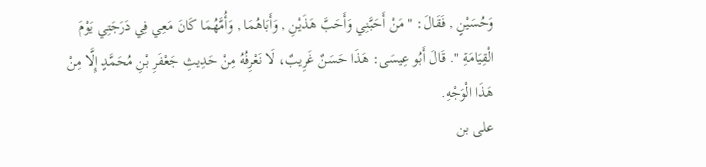وَحُسَيْنٍ , فَقَالَ: " مَنْ أَحَبَّنِي وَأَحَبَّ هَذَيْنِ , وَأَبَاهُمَا , وَأُمَّهُمَا كَانَ مَعِي فِي دَرَجَتِي يَوْمَ الْقِيَامَةِ ". قَالَ أَبُو عِيسَى: هَذَا حَسَنٌ غَرِيبٌ، لَا نَعْرِفُهُ مِنْ حَدِيثِ جَعْفَرِ بْنِ مُحَمَّدٍ إِلَّا مِنْ هَذَا الْوَجْهِ.
علی بن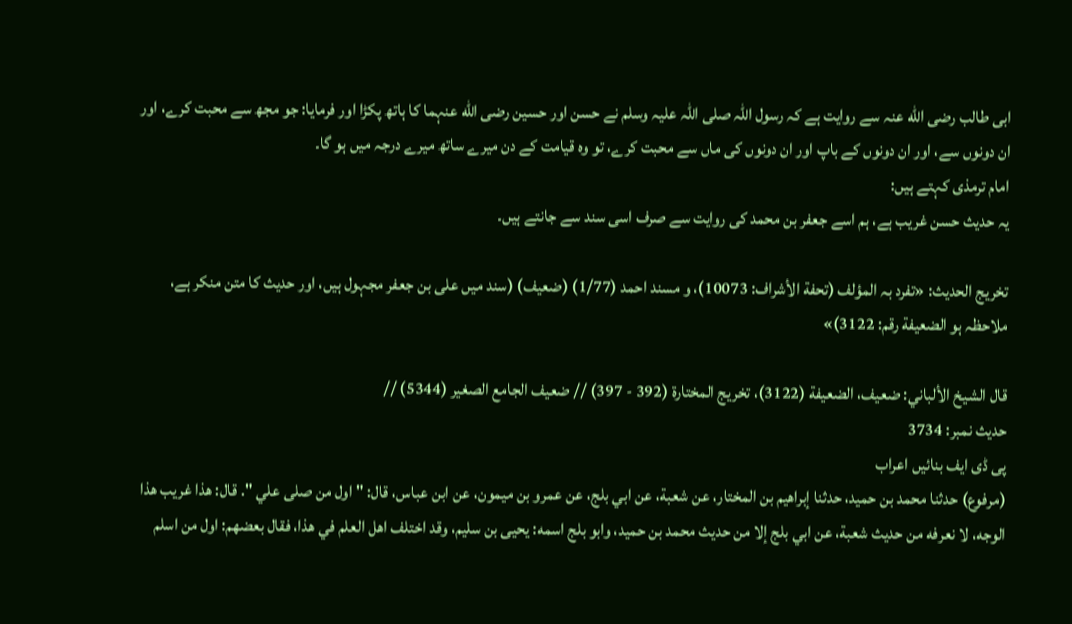ابی طالب رضی الله عنہ سے روایت ہے کہ رسول اللہ صلی اللہ علیہ وسلم نے حسن اور حسین رضی الله عنہما کا ہاتھ پکڑا اور فرمایا: جو مجھ سے محبت کرے، اور ان دونوں سے، اور ان دونوں کے باپ اور ان دونوں کی ماں سے محبت کرے، تو وہ قیامت کے دن میرے ساتھ میرے درجہ میں ہو گا۔
امام ترمذی کہتے ہیں:
یہ حدیث حسن غریب ہے، ہم اسے جعفر بن محمد کی روایت سے صرف اسی سند سے جانتے ہیں۔

تخریج الحدیث: «تفرد بہ المؤلف (تحفة الأشراف: 10073)، و مسند احمد (1/77) (ضعیف) (سند میں علی بن جعفر مجہول ہیں، اور حدیث کا متن منکر ہے، ملاحظہ ہو الضعیفة رقم: 3122)»

قال الشيخ الألباني: ضعيف، الضعيفة (3122)، تخريج المختارة (392 - 397) // ضعيف الجامع الصغير (5344) //
حدیث نمبر: 3734
پی ڈی ایف بنائیں اعراب
(مرفوع) حدثنا محمد بن حميد، حدثنا إبراهيم بن المختار، عن شعبة، عن ابي بلج، عن عمرو بن ميمون، عن ابن عباس، قال: " اول من صلى علي ". قال: هذا غريب هذا الوجه، لا نعرفه من حديث شعبة، عن ابي بلج إلا من حديث محمد بن حميد، وابو بلج اسمه: يحيى بن سليم، وقد اختلف اهل العلم في هذا، فقال بعضهم: اول من اسلم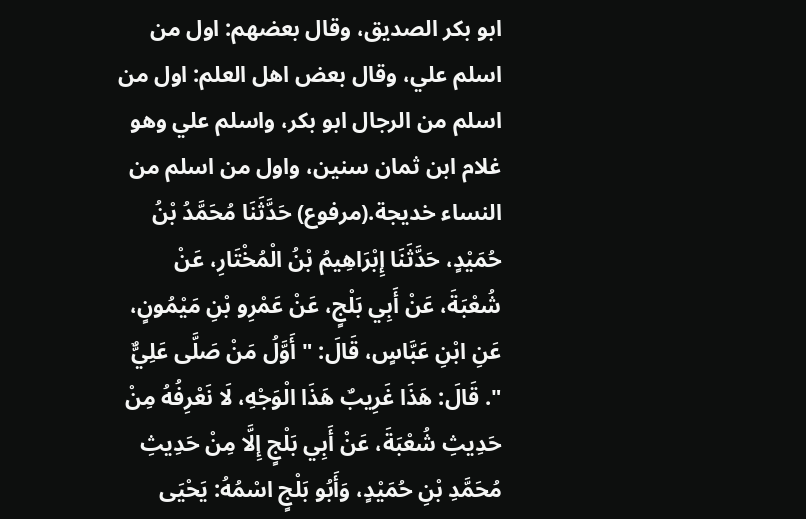ابو بكر الصديق، وقال بعضهم: اول من اسلم علي، وقال بعض اهل العلم: اول من اسلم من الرجال ابو بكر، واسلم علي وهو غلام ابن ثمان سنين، واول من اسلم من النساء خديجة.(مرفوع) حَدَّثَنَا مُحَمَّدُ بْنُ حُمَيْدٍ، حَدَّثَنَا إِبْرَاهِيمُ بْنُ الْمُخْتَارِ، عَنْ شُعْبَةَ، عَنْ أَبِي بَلْجٍ، عَنْ عَمْرِو بْنِ مَيْمُونٍ، عَنِ ابْنِ عَبَّاسٍ، قَالَ: " أَوَّلُ مَنْ صَلَّى عَلِيٌّ ". قَالَ: هَذَا غَرِيبٌ هَذَا الْوَجْهِ، لَا نَعْرِفُهُ مِنْ حَدِيثِ شُعْبَةَ، عَنْ أَبِي بَلْجٍ إِلَّا مِنْ حَدِيثِ مُحَمَّدِ بْنِ حُمَيْدٍ، وَأَبُو بَلْجٍ اسْمُهُ: يَحْيَى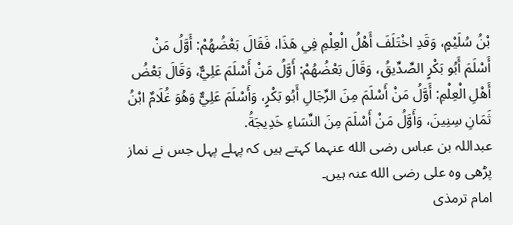بْنُ سُلَيْمٍ، وَقَدِ اخْتَلَفَ أَهْلُ الْعِلْمِ فِي هَذَا، فَقَالَ بَعْضُهُمْ: أَوَّلُ مَنْ أَسْلَمَ أَبُو بَكْرٍ الصِّدِّيقُ، وَقَالَ بَعْضُهُمْ: أَوَّلُ مَنْ أَسْلَمَ عَلِيٌّ، وَقَالَ بَعْضُ أَهْلِ الْعِلْمِ: أَوَّلُ مَنْ أَسْلَمَ مِنَ الرِّجَالِ أَبُو بَكْرٍ، وَأَسْلَمَ عَلِيٌّ وَهُوَ غُلَامٌ ابْنُ ثَمَانِ سِنِينَ، وَأَوَّلُ مَنْ أَسْلَمَ مِنَ النِّسَاءِ خَدِيجَةُ.
عبداللہ بن عباس رضی الله عنہما کہتے ہیں کہ پہلے پہل جس نے نماز پڑھی وہ علی رضی الله عنہ ہیں۔
امام ترمذی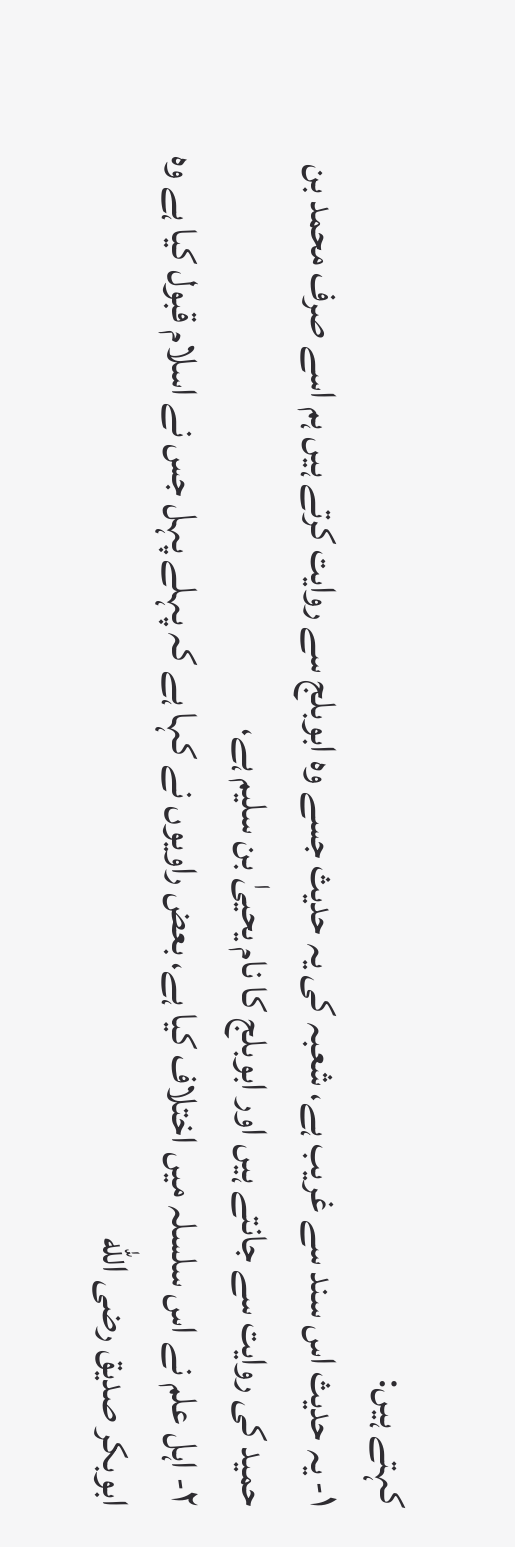کہتے ہیں:
۱- یہ حدیث اس سند سے غریب ہے، شعبہ کی یہ حدیث جسے وہ ابوبلج سے روایت کرتے ہیں ہم اسے صرف محمد بن حمید کی روایت سے جانتے ہیں اور ابوبلج کا نام یحییٰ بن سلیم ہے،
۲- اہل علم نے اس سلسلہ میں اختلاف کیا ہے، بعض راویوں نے کہا ہے کہ پہلے پہل جس نے اسلام قبول کیا ہے وہ ابوبکر صدیق رضی الله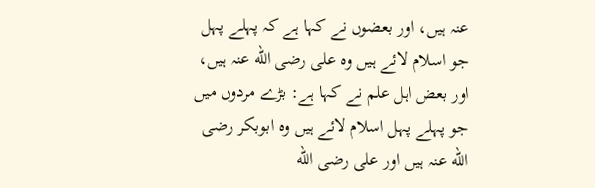عنہ ہیں، اور بعضوں نے کہا ہے کہ پہلے پہل جو اسلام لائے ہیں وہ علی رضی الله عنہ ہیں، اور بعض اہل علم نے کہا ہے: بڑے مردوں میں جو پہلے پہل اسلام لائے ہیں وہ ابوبکر رضی الله عنہ ہیں اور علی رضی الله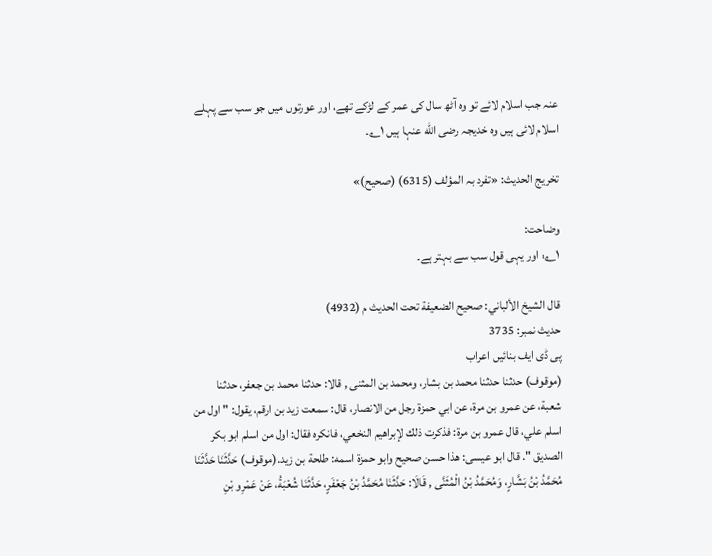عنہ جب اسلام لائے تو وہ آٹھ سال کی عمر کے لڑکے تھے، اور عورتوں میں جو سب سے پہلے اسلام لائی ہیں وہ خدیجہ رضی الله عنہا ہیں ۱؎۔

تخریج الحدیث: «تفرد بہ المؤلف (6315) (صحیح)»

وضاحت:
۱؎: اور یہی قول سب سے بہتر ہے۔

قال الشيخ الألباني: صحيح الضعيفة تحت الحديث م (4932)
حدیث نمبر: 3735
پی ڈی ایف بنائیں اعراب
(موقوف) حدثنا حدثنا محمد بن بشار، ومحمد بن المثنى , قالا: حدثنا محمد بن جعفر، حدثنا شعبة، عن عمرو بن مرة، عن ابي حمزة رجل من الانصار، قال: سمعت زيد بن ارقم، يقول: " اول من اسلم علي، قال عمرو بن مرة: فذكرت ذلك لإبراهيم النخعي، فانكره فقال: اول من اسلم ابو بكر الصديق ". قال ابو عيسى: هذا حسن صحيح وابو حمزة اسمه: طلحة بن زيد.(موقوف) حَدَّثَنَا حَدَّثَنَا مُحَمَّدُ بْنُ بَشَّارٍ، وَمُحَمَّدُ بْنُ الْمُثَنَّى , قَالَا: حَدَّثَنَا مُحَمَّدُ بْنُ جَعْفَرٍ، حَدَّثَنَا شُعْبَةُ، عَنْ عَمْرِو بْنِ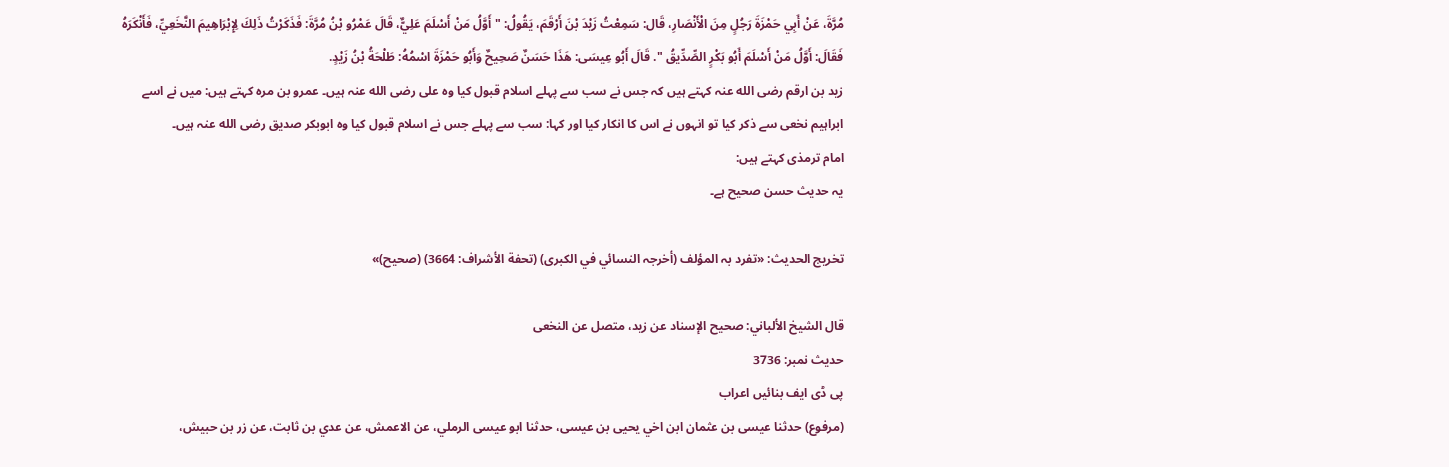مُرَّةَ، عَنْ أَبِي حَمْزَةَ رَجُلٍ مِنَ الْأَنْصَارِ، قَال: سَمِعْتُ زَيْدَ بْنَ أَرْقَمَ، يَقُولُ: " أَوَّلُ مَنْ أَسْلَمَ عَلِيٌّ، قَالَ عَمْرُو بْنُ مُرَّةَ: فَذَكَرْتُ ذَلِكَ لِإِبْرَاهِيمَ النَّخَعِيِّ، فَأَنْكَرَهُ فَقَالَ: أَوَّلُ مَنْ أَسْلَمَ أَبُو بَكْرٍ الصِّدِّيقُ ". قَالَ أَبُو عِيسَى: هَذَا حَسَنٌ صَحِيحٌ وَأَبُو حَمْزَةَ اسْمُهُ: طَلْحَةُ بْنُ زَيْدٍ.
زید بن ارقم رضی الله عنہ کہتے ہیں کہ جس نے سب سے پہلے اسلام قبول کیا وہ علی رضی الله عنہ ہیں۔ عمرو بن مرہ کہتے ہیں: میں نے اسے ابراہیم نخعی سے ذکر کیا تو انہوں نے اس کا انکار کیا اور کہا: سب سے پہلے جس نے اسلام قبول کیا وہ ابوبکر صدیق رضی الله عنہ ہیں۔
امام ترمذی کہتے ہیں:
یہ حدیث حسن صحیح ہے۔

تخریج الحدیث: «تفرد بہ المؤلف (أخرجہ النسائي في الکبری) (تحفة الأشراف: 3664) (صحیح)»

قال الشيخ الألباني: صحيح الإسناد عن زيد، متصل عن النخعى
حدیث نمبر: 3736
پی ڈی ایف بنائیں اعراب
(مرفوع) حدثنا عيسى بن عثمان ابن اخي يحيى بن عيسى، حدثنا ابو عيسى الرملي، عن الاعمش، عن عدي بن ثابت، عن زر بن حبيش،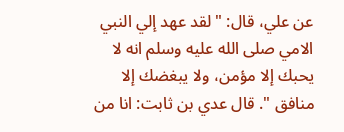عن علي، قال: " لقد عهد إلي النبي الامي صلى الله عليه وسلم انه لا يحبك إلا مؤمن، ولا يبغضك إلا منافق ". قال عدي بن ثابت: انا من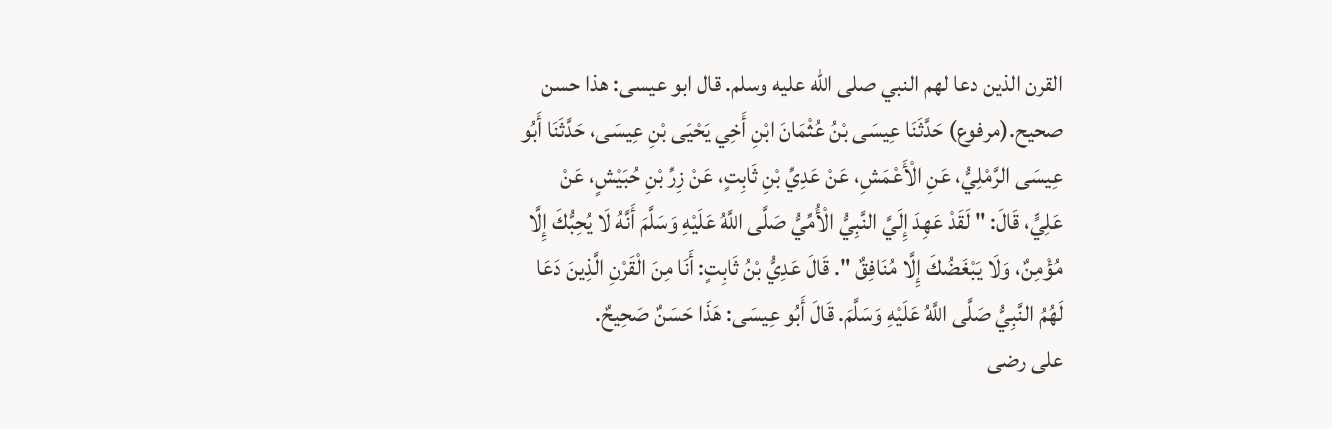القرن الذين دعا لهم النبي صلى الله عليه وسلم. قال ابو عيسى: هذا حسن صحيح.(مرفوع) حَدَّثَنَا عِيسَى بْنُ عُثْمَانَ ابْنِ أَخِي يَحْيَى بْنِ عِيسَى، حَدَّثَنَا أَبُو عِيسَى الرَّمْلِيُّ، عَنِ الْأَعْمَشِ، عَنْ عَدِيِّ بْنِ ثَابِتٍ، عَنْ زِرِّ بْنِ حُبَيْشٍ، عَنْ عَلِيٍّ، قَالَ: " لَقَدْ عَهِدَ إِلَيَّ النَّبِيُّ الْأُمِّيُّ صَلَّى اللَّهُ عَلَيْهِ وَسَلَّمَ أَنَّهُ لَا يُحِبُّكَ إِلَّا مُؤْمِنٌ، وَلَا يَبْغَضُكَ إِلَّا مُنَافِقٌ ". قَالَ عَدِيُّ بْنُ ثَابِتٍ: أَنَا مِنَ الْقَرْنِ الَّذِينَ دَعَا لَهُمُ النَّبِيُّ صَلَّى اللَّهُ عَلَيْهِ وَسَلَّمَ. قَالَ أَبُو عِيسَى: هَذَا حَسَنٌ صَحِيحٌ.
علی رضی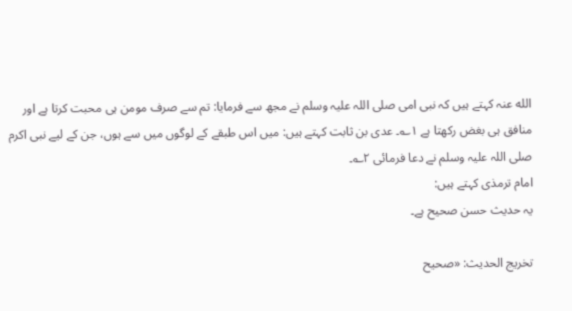الله عنہ کہتے ہیں کہ نبی امی صلی اللہ علیہ وسلم نے مجھ سے فرمایا: تم سے صرف مومن ہی محبت کرتا ہے اور منافق ہی بغض رکھتا ہے ۱؎۔ عدی بن ثابت کہتے ہیں: میں اس طبقے کے لوگوں میں سے ہوں، جن کے لیے نبی اکرم صلی اللہ علیہ وسلم نے دعا فرمائی ۲؎۔
امام ترمذی کہتے ہیں:
یہ حدیث حسن صحیح ہے۔

تخریج الحدیث: «صحیح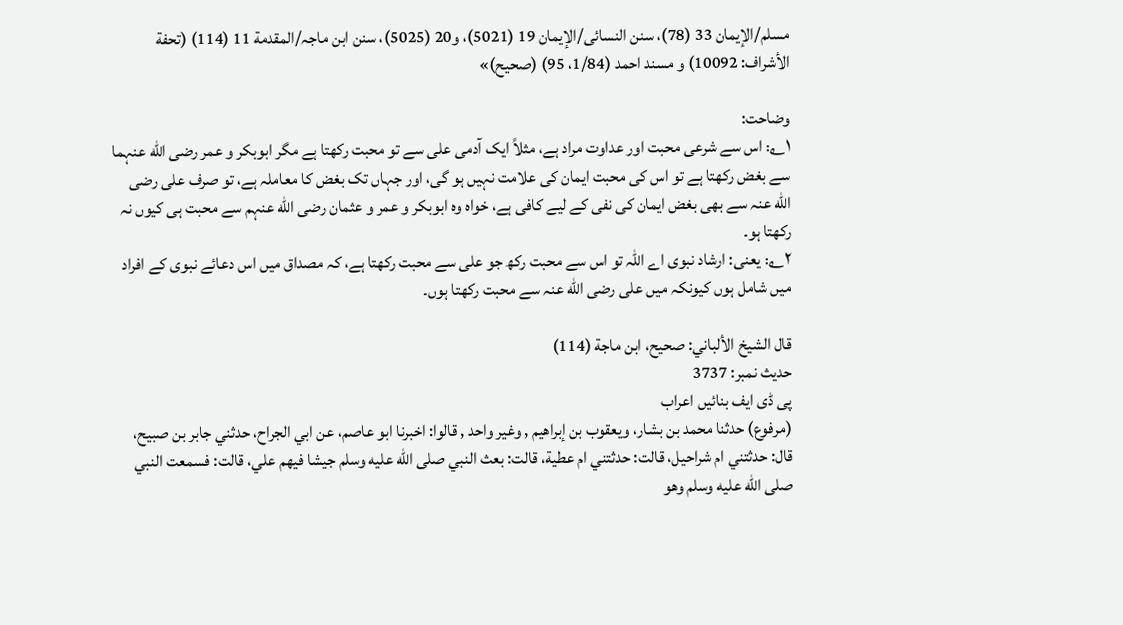مسلم/الإیمان 33 (78)، سنن النسائی/الإیمان 19 (5021)، و20 (5025)، سنن ابن ماجہ/المقدمة 11 (114) (تحفة الأشراف: 10092) و مسند احمد (1/84، 95) (صحیح)»

وضاحت:
۱؎: اس سے شرعی محبت اور عداوت مراد ہے، مثلاً ایک آدمی علی سے تو محبت رکھتا ہے مگر ابوبکر و عمر رضی الله عنہما سے بغض رکھتا ہے تو اس کی محبت ایمان کی علامت نہیں ہو گی، اور جہاں تک بغض کا معاملہ ہے، تو صرف علی رضی الله عنہ سے بھی بغض ایمان کی نفی کے لیے کافی ہے، خواہ وہ ابوبکر و عمر و عثمان رضی الله عنہم سے محبت ہی کیوں نہ رکھتا ہو۔
۲؎: یعنی: ارشاد نبوی اے اللہ تو اس سے محبت رکھ جو علی سے محبت رکھتا ہے، کہ مصداق میں اس دعائے نبوی کے افراد میں شامل ہوں کیونکہ میں علی رضی الله عنہ سے محبت رکھتا ہوں۔

قال الشيخ الألباني: صحيح، ابن ماجة (114)
حدیث نمبر: 3737
پی ڈی ایف بنائیں اعراب
(مرفوع) حدثنا محمد بن بشار، ويعقوب بن إبراهيم , وغير واحد , قالوا: اخبرنا ابو عاصم، عن ابي الجراح، حدثني جابر بن صبيح، قال: حدثتني ام شراحيل، قالت: حدثتني ام عطية، قالت: بعث النبي صلى الله عليه وسلم جيشا فيهم علي، قالت: فسمعت النبي صلى الله عليه وسلم وهو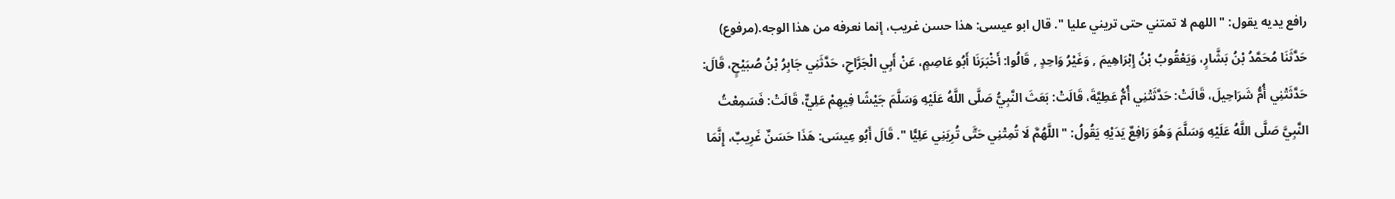رافع يديه يقول: " اللهم لا تمتني حتى تريني عليا ". قال ابو عيسى: هذا حسن غريب، إنما نعرفه من هذا الوجه.(مرفوع) حَدَّثَنَا مُحَمَّدُ بْنُ بَشَّارٍ، وَيَعْقُوبُ بْنُ إِبْرَاهِيمَ , وَغَيْرُ وَاحِدٍ , قَالُوا: أَخْبَرَنَا أَبُو عَاصِمٍ، عَنْ أَبِي الْجَرَّاحِ، حَدَّثَنِي جَابِرُ بْنُ صُبَيْحٍ، قَالَ: حَدَّثَتْنِي أُمُّ شَرَاحِيلَ، قَالَتْ: حَدَّثَتْنِي أُمُّ عَطِيَّةَ، قَالَتْ: بَعَثَ النَّبِيُّ صَلَّى اللَّهُ عَلَيْهِ وَسَلَّمَ جَيْشًا فِيهِمْ عَلِيٌّ، قَالَتْ: فَسَمِعْتُ النَّبِيَّ صَلَّى اللَّهُ عَلَيْهِ وَسَلَّمَ وَهُوَ رَافِعٌ يَدَيْهِ يَقُولُ: " اللَّهُمَّ لَا تُمِتْنِي حَتَّى تُرِيَنِي عَلِيًّا ". قَالَ أَبُو عِيسَى: هَذَا حَسَنٌ غَرِيبٌ، إِنَّمَا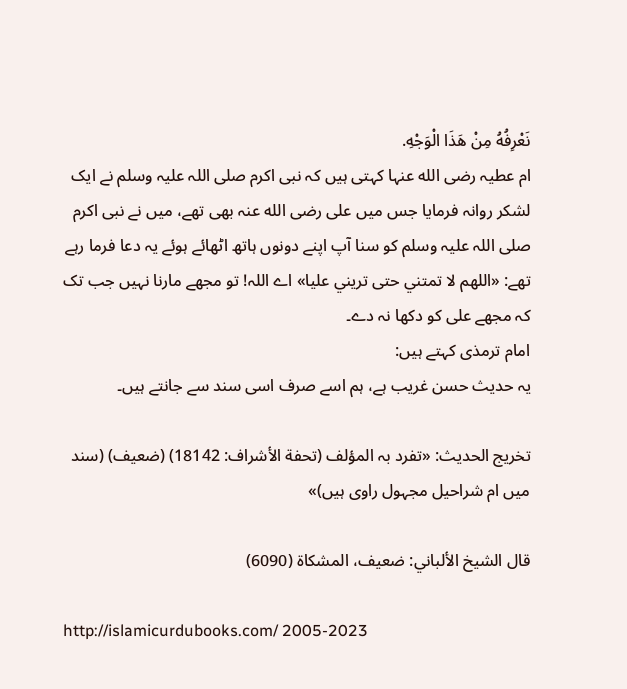نَعْرِفُهُ مِنْ هَذَا الْوَجْهِ.
ام عطیہ رضی الله عنہا کہتی ہیں کہ نبی اکرم صلی اللہ علیہ وسلم نے ایک لشکر روانہ فرمایا جس میں علی رضی الله عنہ بھی تھے، میں نے نبی اکرم صلی اللہ علیہ وسلم کو سنا آپ اپنے دونوں ہاتھ اٹھائے ہوئے یہ دعا فرما رہے تھے: «اللهم لا تمتني حتى تريني عليا» اے اللہ! تو مجھے مارنا نہیں جب تک کہ مجھے علی کو دکھا نہ دے۔
امام ترمذی کہتے ہیں:
یہ حدیث حسن غریب ہے، ہم اسے صرف اسی سند سے جانتے ہیں۔

تخریج الحدیث: «تفرد بہ المؤلف (تحفة الأشراف: 18142) (ضعیف) (سند میں ام شراحیل مجہول راوی ہیں)»

قال الشيخ الألباني: ضعيف، المشكاة (6090)

http://islamicurdubooks.com/ 2005-2023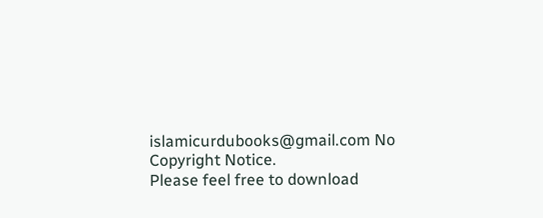islamicurdubooks@gmail.com No Copyright Notice.
Please feel free to download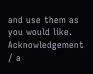and use them as you would like.
Acknowledgement / a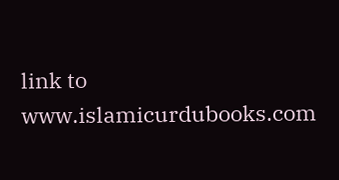link to www.islamicurdubooks.com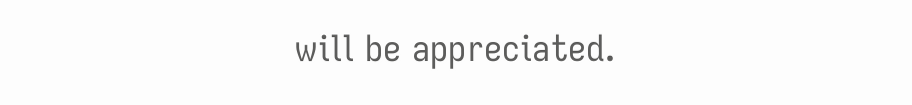will be appreciated.